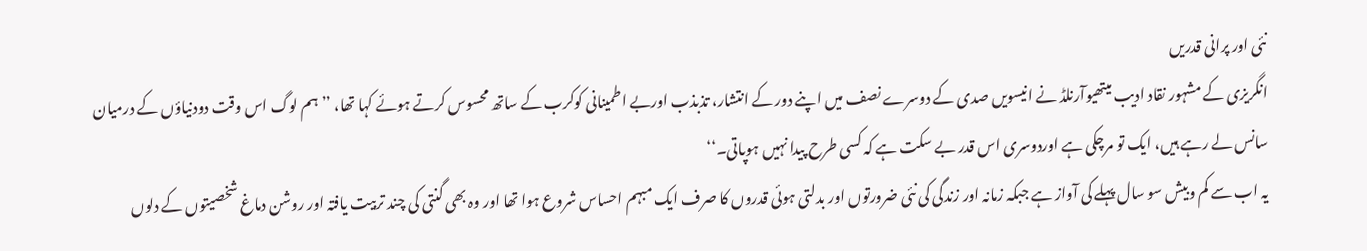نئی اور پرانی قدریں
انگریزی کے مشہور نقاد ادیب میتھیوآرنلڈ نے انیسویں صدی کے دوسرے نصف میں اپنے دور کے انتشار، تذبذب اوربے اطمینانی کوکرب کے ساتھ محسوس کرتے ہوئے کہا تھا، ’’ہم لوگ اس وقت دودنیاؤں کے درمیان سانس لے رہے ہیں، ایک تو مرچکی ہے اوردوسری اس قدر بے سکت ہے کہ کسی طرح پیدا نہیں ہوپاتی۔‘‘
یہ اب سے کم وبیش سو سال پہلے کی آواز ہے جبکہ زمانہ اور زندگی کی نئی ضرورتوں اور بدلتی ہوئی قدروں کا صرف ایک مبہم احساس شروع ہوا تھا اور وہ بھی گنتی کی چند تربیت یافتہ اور روشن دماغ شخصیتوں کے دلوں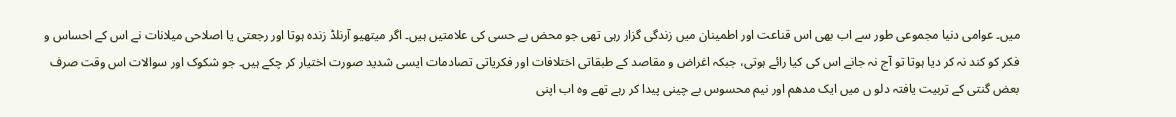میں۔ عوامی دنیا مجموعی طور سے اب بھی اس قناعت اور اطمینان میں زندگی گزار رہی تھی جو محض بے حسی کی علامتیں ہیں۔ اگر میتھیو آرنلڈ زندہ ہوتا اور رجعتی یا اصلاحی میلانات نے اس کے احساس و فکر کو کند نہ کر دیا ہوتا تو آج نہ جانے اس کی کیا رائے ہوتی، جبکہ اغراض و مقاصد کے طبقاتی اختلافات اور فکریاتی تصادمات ایسی شدید صورت اختیار کر چکے ہیں۔ جو شکوک اور سوالات اس وقت صرف بعض گنتی کے تربیت یافتہ دلو ں میں ایک مدھم اور نیم محسوس بے چینی پیدا کر رہے تھے وہ اب اپنی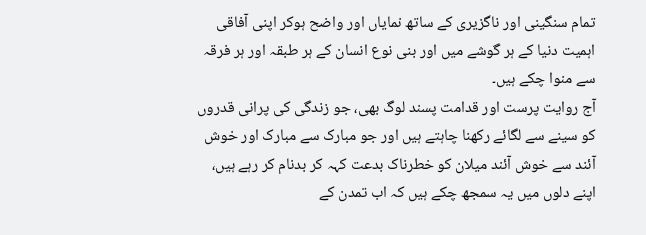تمام سنگینی اور ناگزیری کے ساتھ نمایاں اور واضح ہوکر اپنی آفاقی اہمیت دنیا کے ہر گوشے میں اور بنی نوع انسان کے ہر طبقہ اور ہر فرقہ سے منوا چکے ہیں۔
آج روایت پرست اور قدامت پسند لوگ بھی، جو زندگی کی پرانی قدروں کو سینے سے لگائے رکھنا چاہتے ہیں اور جو مبارک سے مبارک اور خوش آئند سے خوش آئند میلان کو خطرناک بدعت کہہ کر بدنام کر رہے ہیں، اپنے دلوں میں یہ سمجھ چکے ہیں کہ اب تمدن کے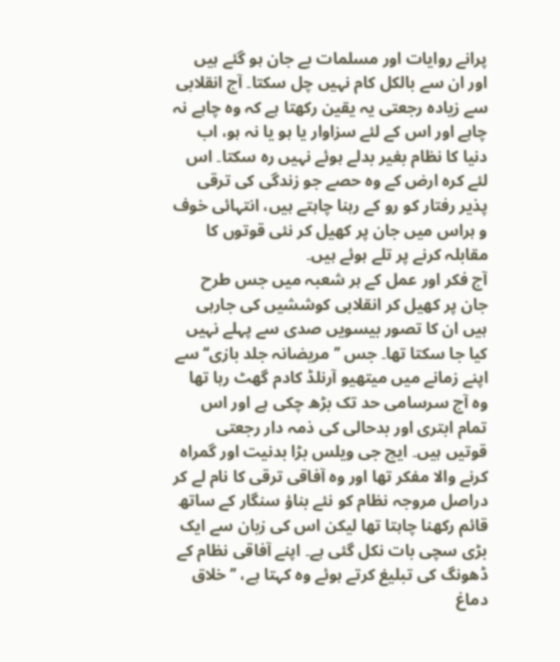پرانے روایات اور مسلمات بے جان ہو گئے ہیں اور ان سے بالکل کام نہیں چل سکتا۔ آج انقلابی سے زیادہ رجعتی یہ یقین رکھتا ہے کہ وہ چاہے نہ چاہے اور اس کے لئے سزاوار یا ہو یا نہ ہو، اب دنیا کا نظام بغیر بدلے ہوئے نہیں رہ سکتا۔ اس لئے کرہ ارض کے وہ حصے جو زندگی کی ترقی پذیر رفتار کو رو کے رہنا چاہتے ہیں، انتہائی خوف و ہراس میں جان پر کھیل کر نئی قوتوں کا مقابلہ کرنے پر تلے ہوئے ہیں۔
آج فکر اور عمل کے ہر شعبہ میں جس طرح جان پر کھیل کر انقلابی کوششیں کی جارہی ہیں ان کا تصور بیسویں صدی سے پہلے نہیں کیا جا سکتا تھا۔ جس ’’مریضانہ جلد بازی‘‘ سے اپنے زمانے میں میتھیو آرنلڈ کادم گھٹ رہا تھا وہ آج سرسامی حد تک بڑھ چکی ہے اور اس تمام ابتری اور بدحالی کی ذمہ دار رجعتی قوتیں ہیں۔ ایچ جی ویلس بڑا بدنیت اور گمراہ کرنے والا مفکر تھا اور وہ آفاقی ترقی کا نام لے کر دراصل مروجہ نظام کو نئے بناؤ سنگار کے ساتھ قائم رکھنا چاہتا تھا لیکن اس کی زبان سے ایک بڑی سچی بات نکل گئی ہے۔ اپنے آفاقی نظام کے ڈھونگ کی تبلیغ کرتے ہوئے وہ کہتا ہے، ’’خلاق دماغ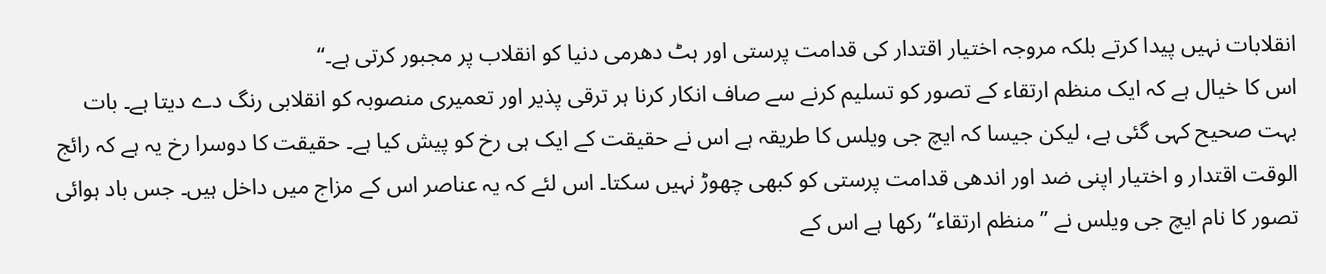انقلابات نہیں پیدا کرتے بلکہ مروجہ اختیار اقتدار کی قدامت پرستی اور ہٹ دھرمی دنیا کو انقلاب پر مجبور کرتی ہے۔‘‘
اس کا خیال ہے کہ ایک منظم ارتقاء کے تصور کو تسلیم کرنے سے صاف انکار کرنا ہر ترقی پذیر اور تعمیری منصوبہ کو انقلابی رنگ دے دیتا ہے۔ بات بہت صحیح کہی گئی ہے، لیکن جیسا کہ ایچ جی ویلس کا طریقہ ہے اس نے حقیقت کے ایک ہی رخ کو پیش کیا ہے۔ حقیقت کا دوسرا رخ یہ ہے کہ رائج الوقت اقتدار و اختیار اپنی ضد اور اندھی قدامت پرستی کو کبھی چھوڑ نہیں سکتا۔ اس لئے کہ یہ عناصر اس کے مزاج میں داخل ہیں۔ جس باد ہوائی تصور کا نام ایچ جی ویلس نے ’’منظم ارتقاء‘‘ رکھا ہے اس کے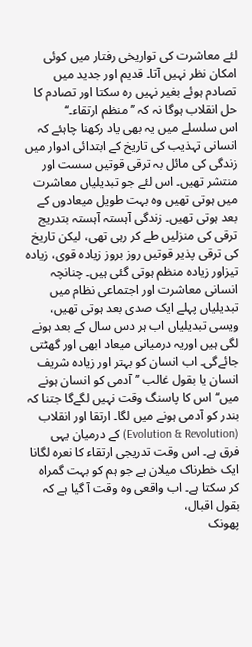لئے معاشرت کی تواریخی رفتار میں کوئی امکان نظر نہیں آتا۔ قدیم اور جدید میں تصادم ہوئے بغیر نہیں رہ سکتا اور تصادم کا حل انقلاب ہوگا نہ کہ ’’منظم ارتقاء۔‘‘
اس سلسلے میں یہ بھی یاد رکھنا چاہئے کہ انسانی تہذیب کی تاریخ کے ابتدائی ادوار میں زندگی کی مائل بہ ترقی قوتیں سست اور منتشر تھیں۔ اس لئے جو تبدیلیاں معاشرت میں ہوتی تھیں وہ بہت طویل میعادوں کے بعد ہوتی تھیں۔ زندگی آہستہ آہستہ بتدریج ترقی کی منزلیں طے کر رہی تھی، لیکن تاریخ کی ترقی پذیر قوتیں روز بروز زیادہ قوی، زیادہ تیزاور زیادہ منظم ہوتی گئی ہیں۔ چنانچہ انسانی معاشرت اور اجتماعی نظام میں تبدیلیاں پہلے ایک صدی بعد ہوتی تھیں، ویسی تبدیلیاں اب ہر دس سال کے بعد ہونے لگی ہیں اوریہ درمیانی میعاد ابھی اور گھٹتی جائےگی۔ اب انسان کو بہتر اور زیادہ شریف انسان یا بقول غالب ’’آدمی کو انسان ہونے میں‘‘ اس کا پاسنگ وقت نہیں لگےگا جتنا کہ بندر کو آدمی ہونے میں لگا۔ ارتقا اور انقلاب (Evolution & Revolution) کے درمیان یہی فرق ہے۔ اس وقت تدریجی ارتقاء کا نعرہ لگانا ایک خطرناک میلان ہے جو ہم کو بہت گمراہ کر سکتا ہے۔ اب واقعی وہ وقت آ گیا ہے کہ بقول اقبال،
پھونک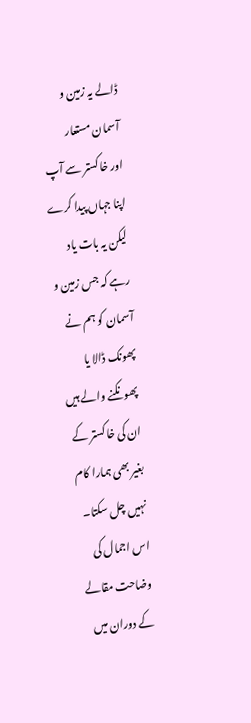ڈالے یہ زمین و آسمان مستعار
اور خاکستر سے آپ اپنا جہاں پیدا کرے
لیکن یہ بات یاد رہے کہ جس زمین و آسمان کو ہم نے پھونک ڈالا یا پھونکنے والے ہیں ان کی خاکستر کے بغیر بھی ہمارا کام نہیں چل سکتا۔ اس اجمال کی وضاحت مقالے کے دوران میں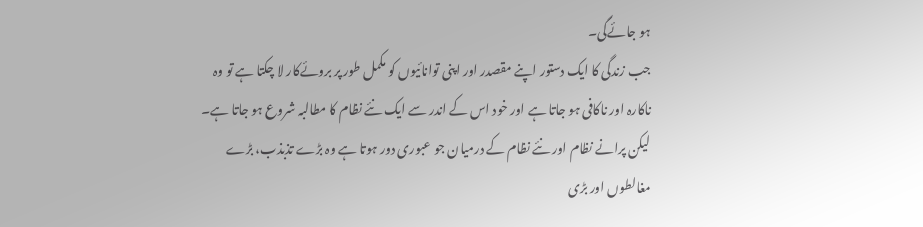ہو جائےگی۔
جب زندگی کا ایک دستور اپنے مقصدر اور اپنی توانائیوں کو مکمل طور پر بروئےکار لا چکتا ہے تو وہ ناکارہ اور ناکافی ہو جاتا ہے اور خود اس کے اندر سے ایک نئے نظام کا مطالبہ شروع ہو جاتا ہے۔ لیکن پرانے نظام اور نئے نظام کے درمیان جو عبوری دور ہوتا ہے وہ بڑے تذبذب، بڑے مغالطوں اور بڑی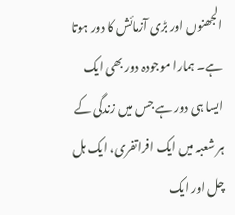الجھنوں اور بڑی آزمائش کا دور ہوتا ہے۔ ہمارا موجودہ دور بھی ایک ایسا ہی دور ہے جس میں زندگی کے ہر شعبہ میں ایک افراتفری، ایک ہل چل اور ایک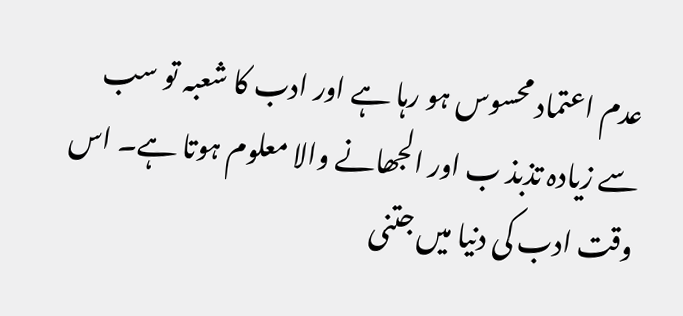عدم اعتماد محسوس ہو رہا ہے اور ادب کا شعبہ تو سب سے زیادہ تذبذ ب اور الجھانے والا معلوم ہوتا ہے۔ اس وقت ادب کی دنیا میں جتنی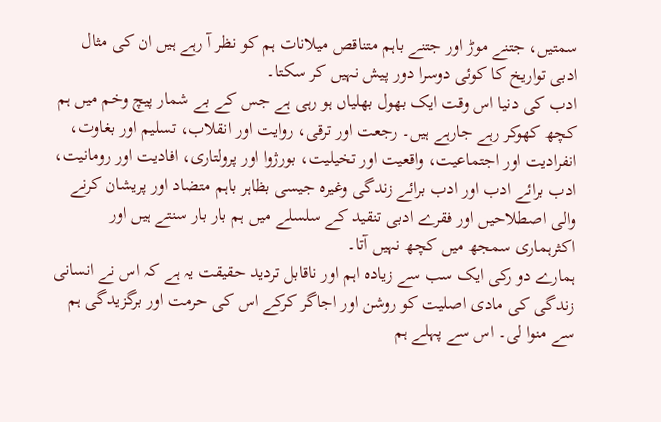سمتیں، جتنے موڑ اور جتنے باہم متناقص میلانات ہم کو نظر آ رہے ہیں ان کی مثال ادبی تواریخ کا کوئی دوسرا دور پیش نہیں کر سکتا۔
ادب کی دنیا اس وقت ایک بھول بھلیاں ہو رہی ہے جس کے بے شمار پیچ وخم میں ہم کچھ کھوکر رہے جارہے ہیں۔ رجعت اور ترقی، روایت اور انقلاب، تسلیم اور بغاوت، انفرادیت اور اجتماعیت، واقعیت اور تخیلیت، بورژوا اور پرولتاری، افادیت اور رومانیت، ادب برائے ادب اور ادب برائے زندگی وغیرہ جیسی بظاہر باہم متضاد اور پریشان کرنے والی اصطلاحیں اور فقرے ادبی تنقید کے سلسلے میں ہم بار بار سنتے ہیں اور اکثرہماری سمجھ میں کچھ نہیں آتا۔
ہمارے دو رکی ایک سب سے زیادہ اہم اور ناقابل تردید حقیقت یہ ہے کہ اس نے انسانی زندگی کی مادی اصلیت کو روشن اور اجاگر کرکے اس کی حرمت اور برگزیدگی ہم سے منوا لی۔ اس سے پہلے ہم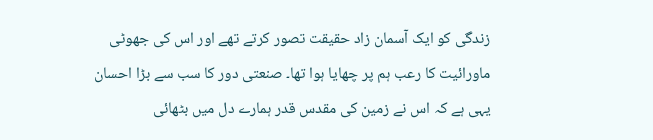زندگی کو ایک آسمان زاد حقیقت تصور کرتے تھے اور اس کی جھوٹی ماورائیت کا رعب ہم پر چھایا ہوا تھا۔ صنعتی دور کا سب سے بڑا احسان یہی ہے کہ اس نے زمین کی مقدس قدر ہمارے دل میں بٹھائی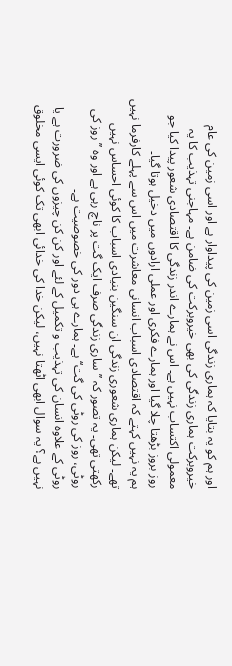اور ہم کو یہ بتایا کہ ہماری زندگی اسی زمین کی پیداوار ہے اور اسی زمین کی عام خیروبرکت ہماری زندگی کی بھی خیروبرکت کی ضامن ہے۔ مہاجنی تہذیب کا یہ معمولی اکتساب نہیں ہے۔ اس نے ہمارے اندر زندگی کا اقتصادی شعور پیدا کیا جو روز بروز بڑھتا چلا گیا اور ہمارے فکری اور عملی ارادوں میں دخیل ہوتا گیا۔
ہم یہ نہیں کہتے کہ اقتصادی اسباب انسانی معاشرت میں اس سے پہلے کارفرما نہیں تھے۔ لیکن ہماری شعوری زندگی ان سنگین بنیادی اسباب کا کوئی احساس نہیں رکھتی تھی۔ یہ تصور کہ ’’ساری زندگی صرف ایک گت پر ناچ رہی ہے اور وہ ’’روز کی روٹی، روز کی روٹی کی گت‘‘ ہے۔ ہمارے ہی دور کی خصوصیت ہے۔
روٹی کے علاوہ انسان کی تہذیب و تکمیل کے لئے اور کن کن چیزوں کی ضرورت ہے یا نہیں ہے؟ یہ سوال ابھی اٹھتا نہیں، لیکن خدا کی خدائی ابھی تک کوئی ایسی مخلوق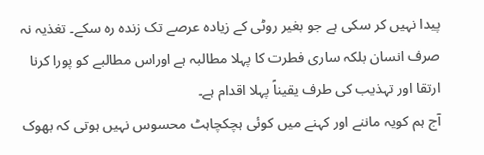پیدا نہیں کر سکی ہے جو بغیر روٹی کے زیادہ عرصے تک زندہ رہ سکے۔ تغذیہ نہ صرف انسان بلکہ ساری فطرت کا پہلا مطالبہ ہے اوراس مطالبے کو پورا کرنا ارتقا اور تہذیب کی طرف یقیناً پہلا اقدام ہے۔
آج ہم کویہ ماننے اور کہنے میں کوئی ہچکچاہٹ محسوس نہیں ہوتی کہ بھوک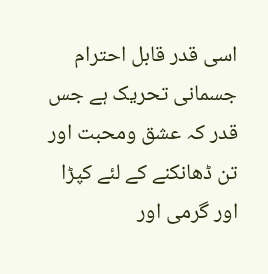اسی قدر قابل احترام جسمانی تحریک ہے جس قدر کہ عشق ومحبت اور تن ڈھانکنے کے لئے کپڑا اور گرمی اور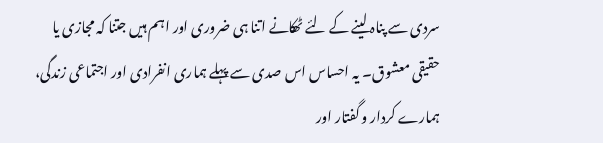سردی سے پناہ لینے کے لئے ٹھکانے اتنا ہی ضروری اور اہم ہیں جتنا کہ مجازی یا حقیقی معشوق۔ یہ احساس اس صدی سے پہلے ہماری انفرادی اور اجتماعی زندگی، ہمارے کردار و گفتار اور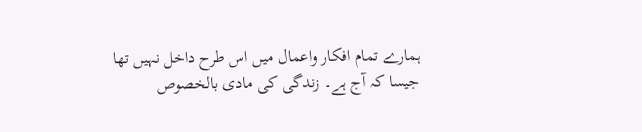ہمارے تمام افکار واعمال میں اس طرح داخل نہیں تھا جیسا کہ آج ہے۔ زندگی کی مادی بالخصوص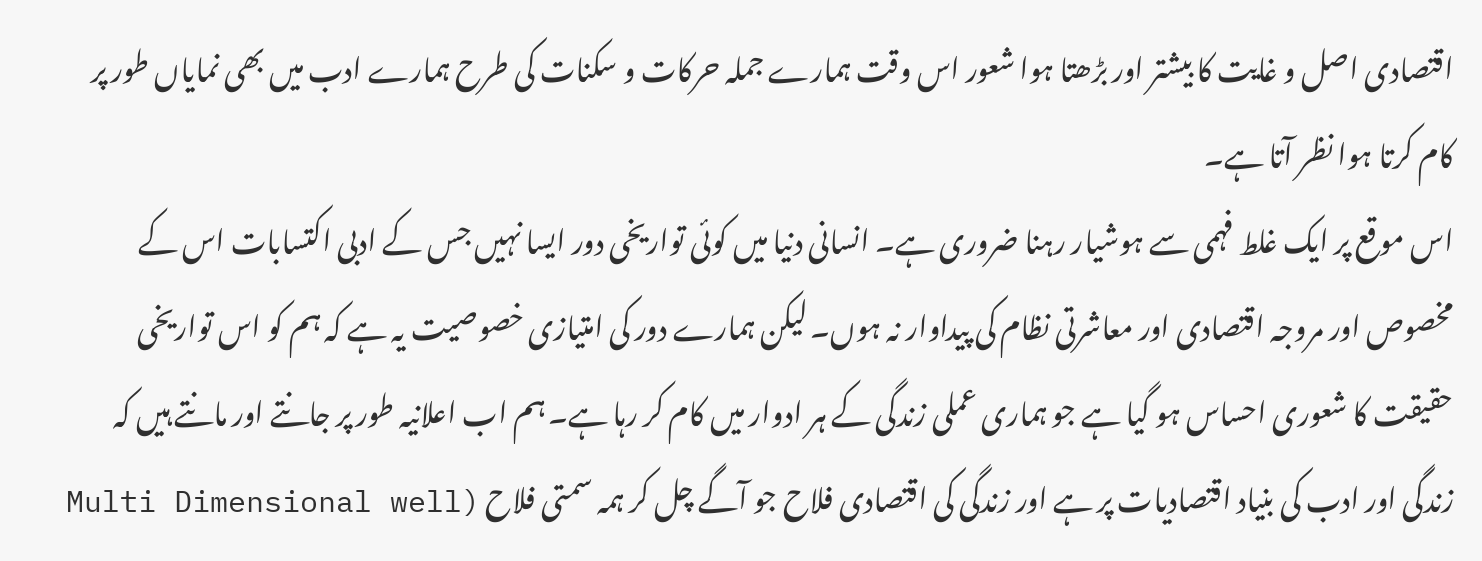اقتصادی اصل و غایت کا بیشتر اور بڑھتا ہوا شعور اس وقت ہمارے جملہ حرکات و سکنات کی طرح ہمارے ادب میں بھی نمایاں طور پر کام کرتا ہوا نظر آتا ہے۔
اس موقع پر ایک غلط فہمی سے ہوشیار رہنا ضروری ہے۔ انسانی دنیا میں کوئی تواریخی دور ایسا نہیں جس کے ادبی اکتسابات اس کے مخصوص اور مروجہ اقتصادی اور معاشرتی نظام کی پیداوار نہ ہوں۔ لیکن ہمارے دور کی امتیازی خصوصیت یہ ہے کہ ہم کو اس تواریخی حقیقت کا شعوری احساس ہو گیا ہے جو ہماری عملی زندگی کے ہر ادوار میں کام کر رہا ہے۔ ہم اب اعلانیہ طور پر جانتے اور مانتے ہیں کہ زندگی اور ادب کی بنیاد اقتصادیات پر ہے اور زندگی کی اقتصادی فلاح جو آگے چل کر ہمہ سمتی فلاح (Multi Dimensional well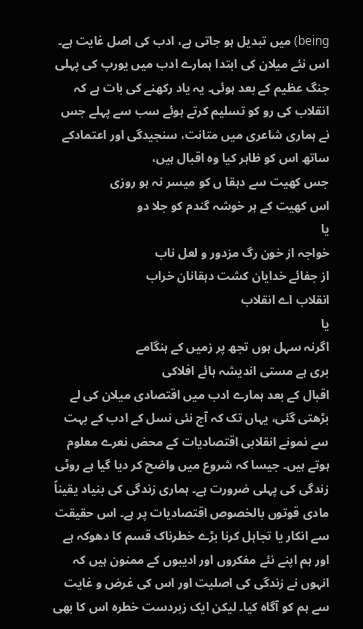being) میں تبدیل ہو جاتی ہے، ادب کی اصل غایت ہے۔ اس نئے میلان کی ابتدا ہمارے ادب میں یورپ کی پہلی جنگ عظیم کے بعد ہوئی۔ یہ یاد رکھنے کی بات ہے کہ انقلاب کی رو کو تسلیم کرتے ہوئے سب سے پہلے جس نے ہماری شاعری میں متانت، سنجیدگی اور اعتمادکے ساتھ اس کو ظاہر کیا وہ اقبال ہیں،
جس کھیت سے دہقا ں کو میسر نہ ہو روزی
اس کھیت کے ہر خوشہ گندم کو جلا دو
یا
خواجہ از خون رگ مزدور و لعل ناب
از جفائے خدایان کشت دہقانان خراب
انقلاب اے انقلاب
یا
اگرنہ سہل ہوں تجھ پر زمیں کے ہنگامے
بری ہے مستی اندیشہ ہائے افلاکی
اقبال کے بعد ہمارے ادب میں اقتصادی میلان کی لے بڑھتی گئی، یہاں تک کہ آج نئی نسل کے ادب کے بہت سے نمونے انقلابی اقتصادیات کے محض نعرے معلوم ہوتے ہیں۔ جیسا کہ شروع میں واضح کر دیا گیا ہے روٹی زندگی کی پہلی ضرورت ہے۔ ہماری زندگی کی بنیاد یقیناً مادی قوتوں بالخصوص اقتصادیات پر ہے۔ اس حقیقت سے انکار یا تجاہل کرنا بڑے خطرناک قسم کا دھوکہ ہے اور ہم اپنے نئے مفکروں اور ادیبوں کے ممنون ہیں کہ انہوں نے زندگی کی اصلیت اور اس کی غرض و غایت سے ہم کو آگاہ کیا۔ لیکن ایک زبردست خطرہ اس کا بھی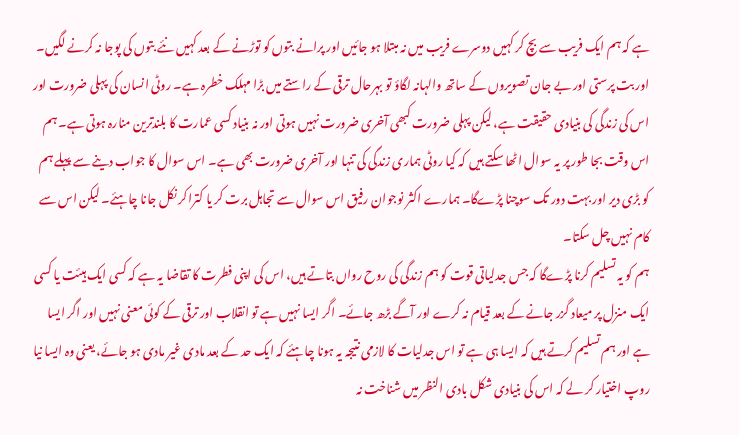ہے کہ ہم ایک فریب سے بچ کر کہیں دوسرے فریب میں نہ مبتلا ہو جائیں اور پرانے بتوں کو توڑنے کے بعد کہیں نئے بتوں کی پوجا نہ کرنے لگیں۔
اور بت پرستی اور بے جان تصویروں کے ساتھ والہانہ لگاؤ تو بہرحال ترقی کے راستے میں بڑا مہلک خطرہ ہے۔ روٹی انسان کی پہلی ضرورت اور اس کی زندگی کی بنیادی حقیقت ہے، لیکن پہلی ضرورت کبھی آخری ضرورت نہیں ہوتی اور نہ بنیاد کسی عمارت کا بلندترین منارہ ہوتی ہے۔ ہم اس وقت بجا طور پر یہ سوال اٹھا سکتے ہیں کہ کیا روٹی ہماری زندگی کی تنہا اور آخری ضرورت بھی ہے۔ اس سوال کا جواب دینے سے پہلے ہم کو بڑی دیر اور بہت دور تک سوچنا پڑےگا۔ ہمارے اکثر نوجوان رفیق اس سوال سے تجاہل برت کر یا کتراکر نکل جانا چاہئے۔ لیکن اس سے کام نہیں چل سکتا۔
ہم کو یہ تسلیم کرنا پڑےگا کہ جس جدلیاتی قوت کو ہم زندگی کی روح رواں بتاتے ہیں، اس کی اپنی فطرت کا تقاضا یہ ہے کہ کسی ایک ہیئت یا کسی ایک منزل پر میعاد گزر جانے کے بعد قیام نہ کرے اور آگے بڑھ جائے۔ اگر ایسا نہیں ہے تو انقلاب اور ترقی کے کوئی معنی نہیں اور اگر ایسا ہے اور ہم تسلیم کرتے ہیں کہ ایسا ہی ہے تو اس جدلیات کا لازمی نتیجہ یہ ہونا چاہئے کہ ایک حد کے بعد مادی غیر مادی ہو جائے، یعنی وہ ایسا نیا روپ اختیار کر لے کہ اس کی بنیادی شکل بادی النظر میں شناخت نہ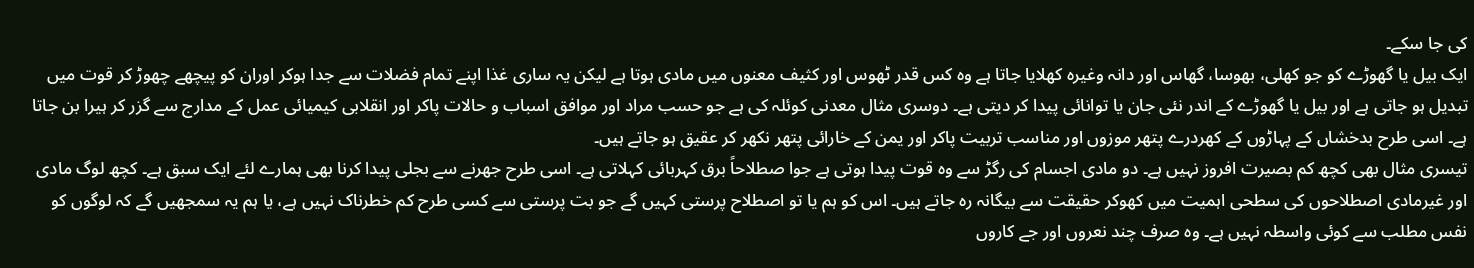کی جا سکے۔
ایک بیل یا گھوڑے کو جو کھلی، بھوسا، گھاس اور دانہ وغیرہ کھلایا جاتا ہے وہ کس قدر ٹھوس اور کثیف معنوں میں مادی ہوتا ہے لیکن یہ ساری غذا اپنے تمام فضلات سے جدا ہوکر اوران کو پیچھے چھوڑ کر قوت میں تبدیل ہو جاتی ہے اور بیل یا گھوڑے کے اندر نئی جان یا توانائی پیدا کر دیتی ہے۔ دوسری مثال معدنی کوئلہ کی ہے جو حسب مراد اور موافق اسباب و حالات پاکر اور انقلابی کیمیائی عمل کے مدارج سے گزر کر ہیرا بن جاتا ہے۔ اسی طرح بدخشاں کے پہاڑوں کے کھردرے پتھر موزوں اور مناسب تربیت پاکر اور یمن کے خارائی پتھر نکھر کر عقیق ہو جاتے ہیں۔
تیسری مثال بھی کچھ کم بصیرت افروز نہیں ہے۔ دو مادی اجسام کی رگڑ سے وہ قوت پیدا ہوتی ہے جوا صطلاحاً برق کہربائی کہلاتی ہے۔ اسی طرح جھرنے سے بجلی پیدا کرنا بھی ہمارے لئے ایک سبق ہے۔ کچھ لوگ مادی اور غیرمادی اصطلاحوں کی سطحی اہمیت میں کھوکر حقیقت سے بیگانہ رہ جاتے ہیں۔ اس کو ہم یا تو اصطلاح پرستی کہیں گے جو بت پرستی سے کسی طرح کم خطرناک نہیں ہے، یا ہم یہ سمجھیں گے کہ لوگوں کو نفس مطلب سے کوئی واسطہ نہیں ہے۔ وہ صرف چند نعروں اور جے کاروں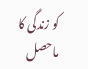کو زندگی کا ماحصل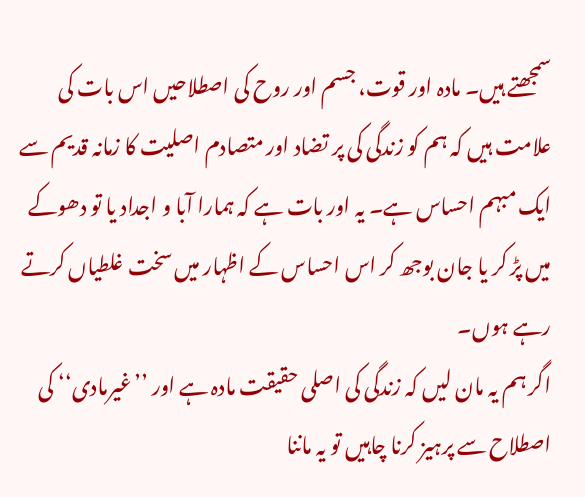سمجھتے ہیں۔ مادہ اور قوت، جسم اور روح کی اصطلاحیں اس بات کی علامت ہیں کہ ہم کو زندگی کی پر تضاد اور متصادم اصلیت کا زمانہ قدیم سے ایک مبہم احساس ہے۔ یہ اور بات ہے کہ ہمارا آبا و اجداد یا تو دھوکے میں پڑ کر یا جان بوجھ کر اس احساس کے اظہار میں سخت غلطیاں کرتے رہے ہوں۔
اگر ہم یہ مان لیں کہ زندگی کی اصلی حقیقت مادہ ہے اور ’’غیرمادی‘‘ کی اصطلاح سے پرہیز کرنا چاہیں تو یہ ماننا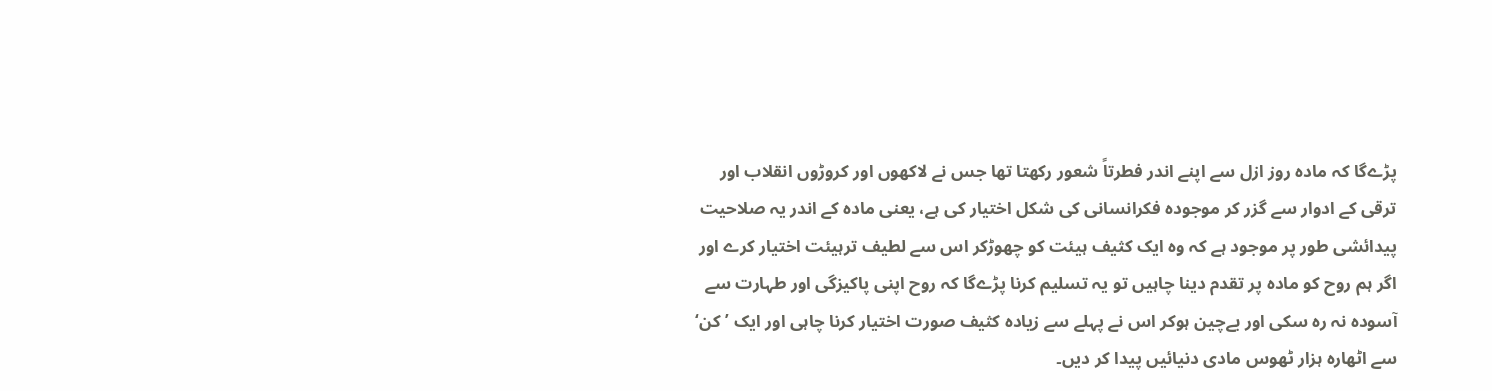پڑےگا کہ مادہ روز ازل سے اپنے اندر فطرتاً شعور رکھتا تھا جس نے لاکھوں اور کروڑوں انقلاب اور ترقی کے ادوار سے گزر کر موجودہ فکرانسانی کی شکل اختیار کی ہے، یعنی مادہ کے اندر یہ صلاحیت پیدائشی طور پر موجود ہے کہ وہ ایک کثیف ہیئت کو چھوڑکر اس سے لطیف ترہیئت اختیار کرے اور اگر ہم روح کو مادہ پر تقدم دینا چاہیں تو یہ تسلیم کرنا پڑےگا کہ روح اپنی پاکیزگی اور طہارت سے آسودہ نہ رہ سکی اور بےچین ہوکر اس نے پہلے سے زیادہ کثیف صورت اختیار کرنا چاہی اور ایک ’کن‘ سے اٹھارہ ہزار ٹھوس مادی دنیائیں پیدا کر دیں۔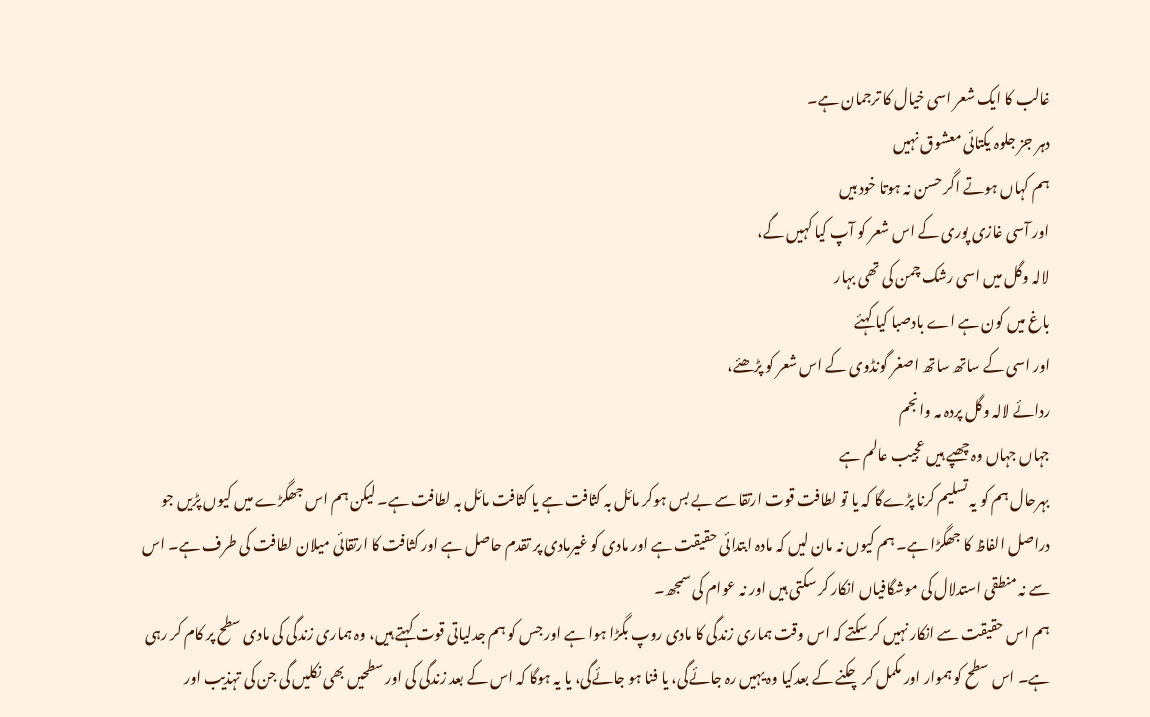غالب کا ایک شعر اسی خیال کا ترجمان ہے۔
دہر جز جلوہ یکتائی معشوق نہیں
ہم کہاں ہوتے اگر حسن نہ ہوتا خودبیں
اور آسی غازی پوری کے اس شعر کو آپ کیا کہیں گے،
لالہ وگل میں اسی رشک چمن کی تھی بہار
باغ میں کون ہے اے بادصبا کیا کہئے
اور اسی کے ساتھ ساتھ اصغر گونڈوی کے اس شعر کو پڑھئے،
ردائے لالہ وگل پردہ مہ وانجم
جہاں جہاں وہ چھپے ہیں عجیب عالم ہے
بہرحال ہم کو یہ تسلیم کرنا پڑےگا کہ یا تو لطافت قوت ارتقا سے بے بس ہوکر مائل بہ کثافت ہے یا کثافت مائل بہ لطافت ہے۔ لیکن ہم اس جھگڑے میں کیوں پڑیں جو دراصل الفاظ کا جھگڑا ہے۔ ہم کیوں نہ مان لیں کہ مادہ ابتدائی حقیقت ہے اور مادی کو غیرمادی پر تقدم حاصل ہے اور کثافت کا ارتقائی میلان لطافت کی طرف ہے۔ اس سے نہ منطقی استدلال کی موشگافیاں انکار کر سکتی ہیں اور نہ عوام کی سمجھ۔
ہم اس حقیقت سے انکار نہیں کر سکتے کہ اس وقت ہماری زندگی کا مادی روپ بگڑا ہوا ہے اور جس کو ہم جدلیاتی قوت کہتے ہیں، وہ ہماری زندگی کی مادی سطح پر کام کر رہی ہے۔ اس سطح کو ہموار اور مکمل کر چکنے کے بعدکیا وہ یہیں رہ جائےگی، یا فنا ہو جائےگی، یا یہ ہوگا کہ اس کے بعد زندگی کی اور سطحیں بھی نکلیں گی جن کی تہذیب اور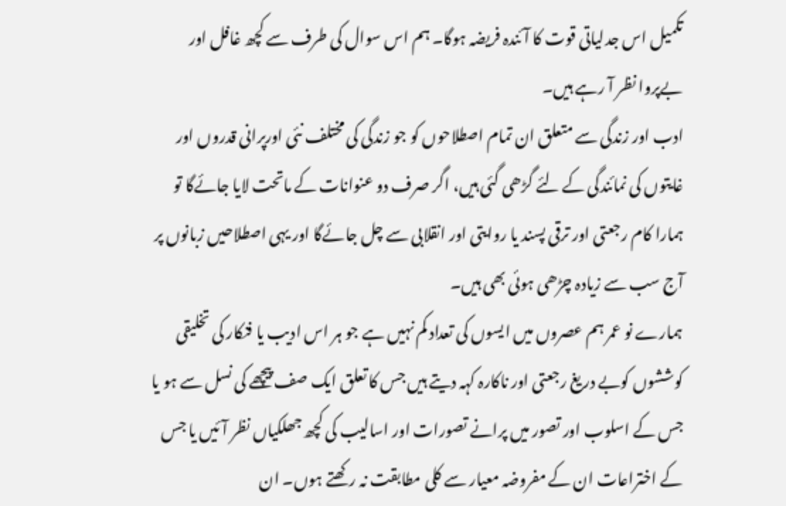تکمیل اس جدلیاتی قوت کا آئندہ فریضہ ہوگا۔ ہم اس سوال کی طرف سے کچھ غافل اور بےپروا نظر آ رہے ہیں۔
ادب اور زندگی سے متعلق ان تمام اصطلاحوں کو جو زندگی کی مختلف نئی اورپرانی قدروں اور غایتوں کی نمائندگی کے لئے گڑھی گئی ہیں، اگر صرف دو عنوانات کے ماتحت لایا جائےگا تو ہمارا کام رجعتی اور ترقی پسند یا روایتی اور انقلابی سے چل جائےگا اور یہی اصطلاحیں زبانوں پر آج سب سے زیادہ چڑھی ہوئی بھی ہیں۔
ہمارے نو عمر ہم عصروں میں ایسوں کی تعداد کم نہیں ہے جو ہر اس ادیب یا فنکار کی تخلیقی کوششوں کوبے دریغ رجعتی اور ناکارہ کہہ دیتے ہیں جس کا تعلق ایک صف پیچھے کی نسل سے ہو یا جس کے اسلوب اور تصور میں پرانے تصورات اور اسالیب کی کچھ جھلکیاں نظر آئیں یا جس کے اختراعات ان کے مفروضہ معیار سے کلی مطابقت نہ رکھتے ہوں۔ ان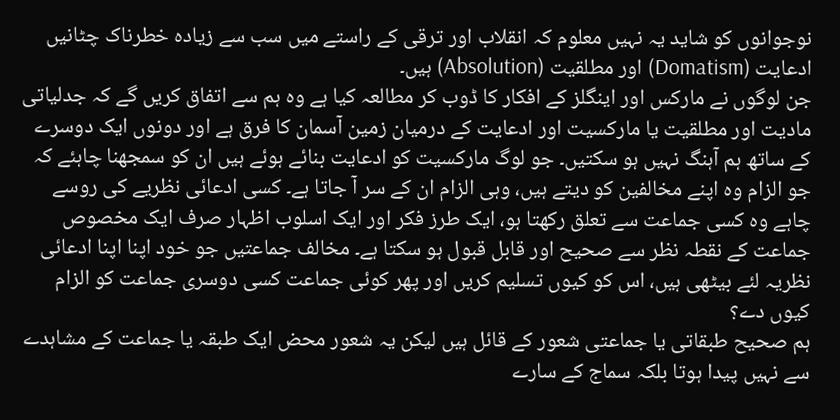نوجوانوں کو شاید یہ نہیں معلوم کہ انقلاب اور ترقی کے راستے میں سب سے زیادہ خطرناک چٹانیں ادعایت (Domatism) اور مطلقیت (Absolution) ہیں۔
جن لوگوں نے مارکس اور اینگلز کے افکار کا ڈوب کر مطالعہ کیا ہے وہ ہم سے اتفاق کریں گے کہ جدلیاتی مادیت اور مطلقیت یا مارکسیت اور ادعایت کے درمیان زمین آسمان کا فرق ہے اور دونوں ایک دوسرے کے ساتھ ہم آہنگ نہیں ہو سکتیں۔ جو لوگ مارکسیت کو ادعایت بنائے ہوئے ہیں ان کو سمجھنا چاہئے کہ جو الزام وہ اپنے مخالفین کو دیتے ہیں، وہی الزام ان کے سر آ جاتا ہے۔ کسی ادعائی نظریے کی روسے چاہے وہ کسی جماعت سے تعلق رکھتا ہو، ایک طرز فکر اور ایک اسلوب اظہار صرف ایک مخصوص جماعت کے نقطہ نظر سے صحیح اور قابل قبول ہو سکتا ہے۔ مخالف جماعتیں جو خود اپنا اپنا ادعائی نظریہ لئے بیٹھی ہیں، اس کو کیوں تسلیم کریں اور پھر کوئی جماعت کسی دوسری جماعت کو الزام کیوں دے؟
ہم صحیح طبقاتی یا جماعتی شعور کے قائل ہیں لیکن یہ شعور محض ایک طبقہ یا جماعت کے مشاہدے سے نہیں پیدا ہوتا بلکہ سماج کے سارے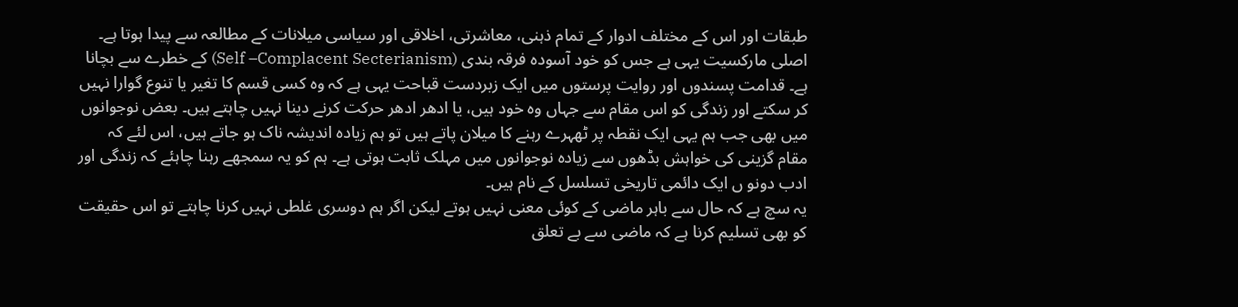طبقات اور اس کے مختلف ادوار کے تمام ذہنی، معاشرتی، اخلاقی اور سیاسی میلانات کے مطالعہ سے پیدا ہوتا ہے۔ اصلی مارکسیت یہی ہے جس کو خود آسودہ فرقہ بندی (Self –Complacent Secterianism) کے خطرے سے بچانا ہے۔ قدامت پسندوں اور روایت پرستوں میں ایک زبردست قباحت یہی ہے کہ وہ کسی قسم کا تغیر یا تنوع گوارا نہیں کر سکتے اور زندگی کو اس مقام سے جہاں وہ خود ہیں، یا ادھر ادھر حرکت کرنے دینا نہیں چاہتے ہیں۔ بعض نوجوانوں میں بھی جب ہم یہی ایک نقطہ پر ٹھہرے رہنے کا میلان پاتے ہیں تو ہم زیادہ اندیشہ ناک ہو جاتے ہیں، اس لئے کہ مقام گزینی کی خواہش بڈھوں سے زیادہ نوجوانوں میں مہلک ثابت ہوتی ہے۔ ہم کو یہ سمجھے رہنا چاہئے کہ زندگی اور ادب دونو ں ایک دائمی تاریخی تسلسل کے نام ہیں۔
یہ سچ ہے کہ حال سے باہر ماضی کے کوئی معنی نہیں ہوتے لیکن اگر ہم دوسری غلطی نہیں کرنا چاہتے تو اس حقیقت کو بھی تسلیم کرنا ہے کہ ماضی سے بے تعلق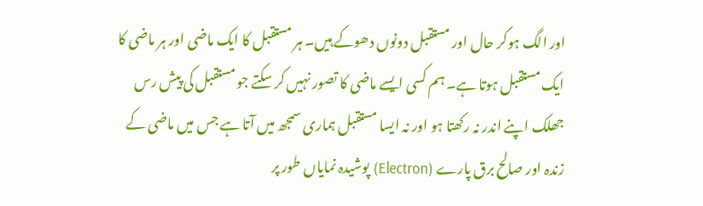اور الگ ہوکر حال اور مستقبل دونوں دھوکے ہیں۔ ہر مستقبل کا ایک ماضی اور ہر ماضی کا ایک مستقبل ہوتا ہے۔ ہم کسی ایسے ماضی کا تصور نہیں کر سکتے جو مستقبل کی پیش رس جھلک اپنے اندر نہ رکھتا ہو اور نہ ایسا مستقبل ہماری سمجھ میں آتا ہے جس میں ماضی کے زندہ اور صالح برق پارے (Electron) پوشیدہ نمایاں طور پر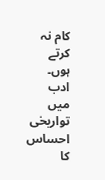کام نہ کرتے ہوں۔ ادب میں تواریخی احساس کا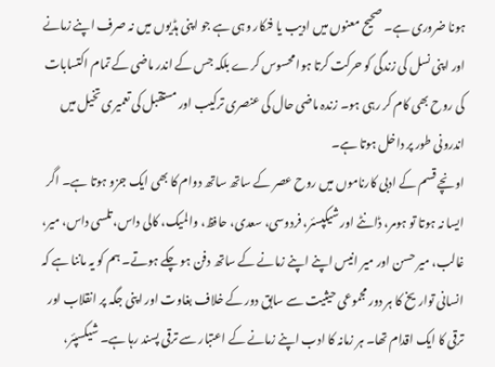ہونا ضروری ہے۔ صحیح معنوں میں ادیب یا فنکار وہی ہے جو اپنی ہڈیوں میں نہ صرف اپنے زمانے اور اپنی نسل کی زندگی کو حرکت کرتا ہوا محسوس کرے بلکہ جس کے اندر ماضی کے تمام اکتسابات کی روح بھی کام کر رہی ہو۔ زندہ ماضی حال کی عنصری ترکیب اور مستقبل کی تعمیری تخیل میں اندرونی طور پر داخل ہوتا ہے۔
اونچے قسم کے ادبی کارناموں میں روح عصر کے ساتھ ساتھ دوام کا بھی ایک جزو ہوتا ہے۔ اگر ایسا نہ ہوتا تو ہومر، ڈانٹے اور شیکپسئر، فردوسی، سعدی، حافظ، والمیک، کالی داس، تلسی داس، میر، غالب، میر حسن اور میر انیس اپنے اپنے زمانے کے ساتھ دفن ہو چکے ہوتے۔ ہم کو یہ ماننا ہے کہ انسانی تواریخ کا ہر دور مجموعی حیثیت سے سابق دور کے خلاف بغاوت اور اپنی جگہ پر انقلاب اور ترقی کا ایک اقدام تھا۔ ہر زمانہ کا ادب اپنے زمانے کے اعتبار سے ترقی پسند رہا ہے۔ شیکسپئر،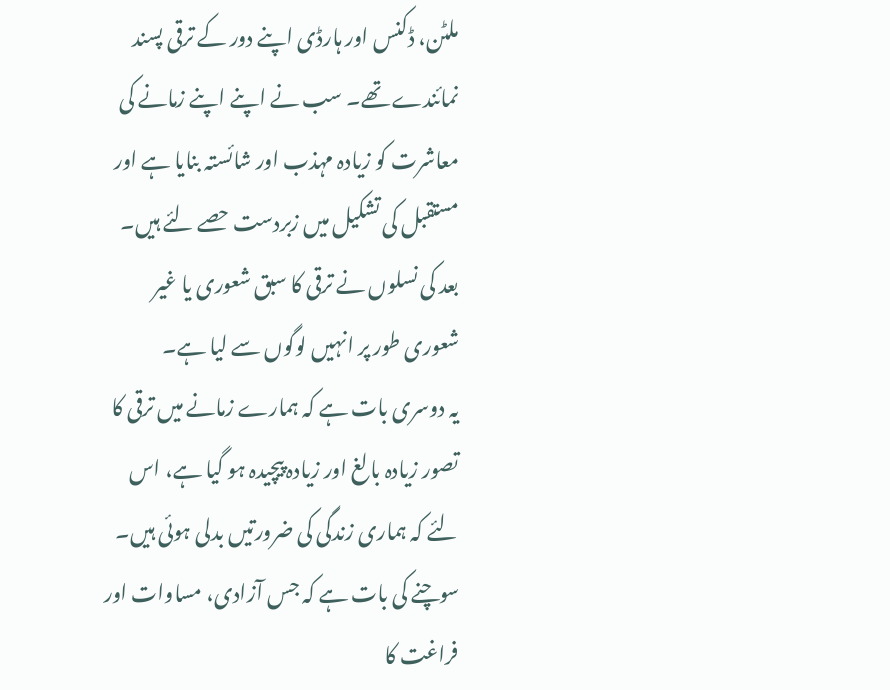ملٹن، ڈکنس اور ہارڈی اپنے دور کے ترقی پسند نمائندے تھے۔ سب نے اپنے اپنے زمانے کی معاشرت کو زیادہ مہذب اور شائستہ بنایا ہے اور مستقبل کی تشکیل میں زبردست حصے لئے ہیں۔ بعد کی نسلوں نے ترقی کا سبق شعوری یا غیر شعوری طور پر انہیں لوگوں سے لیا ہے۔
یہ دوسری بات ہے کہ ہمارے زمانے میں ترقی کا تصور زیادہ بالغ اور زیادہ پیچیدہ ہو گیا ہے، اس لئے کہ ہماری زندگی کی ضرورتیں بدلی ہوئی ہیں۔ سوچنے کی بات ہے کہ جس آزادی، مساوات اور فراغت کا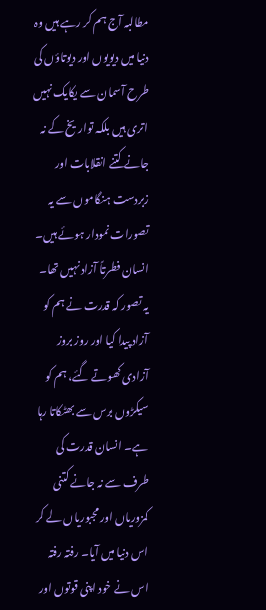مطالبہ آج ہم کر رہے ہیں وہ دنیا میں دیویوں اور دیوتاؤں کی طرح آسمان سے یکایک نہیں اتری ہیں بلکہ تواریخ کے نہ جانے کتنے انقلابات اور زبردست ہنگاموں سے یہ تصورات نمودار ہوئے ہیں۔ انسان فطرتاً آزاد نہیں تھا۔ یہ تصور کہ قدرت نے ہم کو آزاد پیدا کیا اور روز بروز آزادی کھوتے گئے، ہم کو سیکڑوں برس سے بھٹکاتا رہا ہے۔ انسان قدرت کی طرف سے نہ جانے کتنی کمزوریاں اور مجبوریاں لے کر اس دنیا میں آیا۔ رفتہ رفتہ اس نے خود اپنی قوتوں اور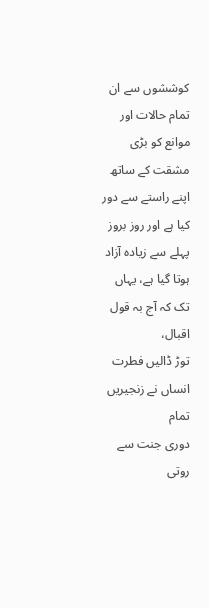کوششوں سے ان تمام حالات اور موانع کو بڑی مشقت کے ساتھ اپنے راستے سے دور کیا ہے اور روز بروز پہلے سے زیادہ آزاد ہوتا گیا ہے، یہاں تک کہ آج بہ قول اقبال،
توڑ ڈالیں فطرت انساں نے زنجیریں تمام
دوری جنت سے روتی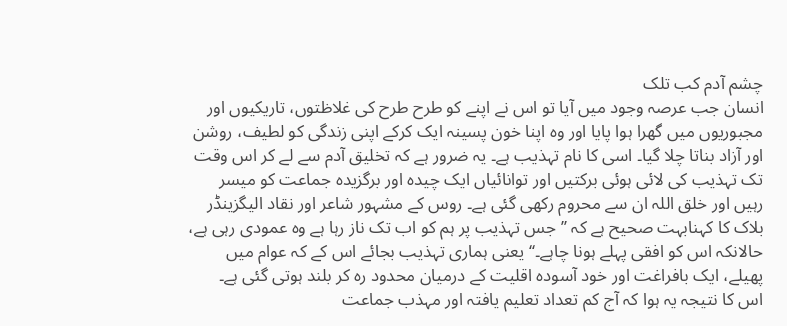چشم آدم کب تلک
انسان جب عرصہ وجود میں آیا تو اس نے اپنے کو طرح طرح کی غلاظتوں، تاریکیوں اور مجبوریوں میں گھرا ہوا پایا اور وہ اپنا خون پسینہ ایک کرکے اپنی زندگی کو لطیف، روشن اور آزاد بناتا چلا گیا۔ اسی کا نام تہذیب ہے۔ یہ ضرور ہے کہ تخلیق آدم سے لے کر اس وقت تک تہذیب کی لائی ہوئی برکتیں اور توانائیاں ایک چیدہ اور برگزیدہ جماعت کو میسر رہیں اور خلق اللہ ان سے محروم رکھی گئی ہے۔ روس کے مشہور شاعر اور نقاد الیگزینڈر بلاک کا کہنابہت صحیح ہے کہ ’’جس تہذیب پر ہم کو اب تک ناز رہا ہے وہ عمودی رہی ہے، حالانکہ اس کو افقی پہلے ہونا چاہے۔‘‘ یعنی ہماری تہذیب بجائے اس کے کہ عوام میں پھیلے، ایک بافراغت اور خود آسودہ اقلیت کے درمیان محدود رہ کر بلند ہوتی گئی ہے۔
اس کا نتیجہ یہ ہوا کہ آج کم تعداد تعلیم یافتہ اور مہذب جماعت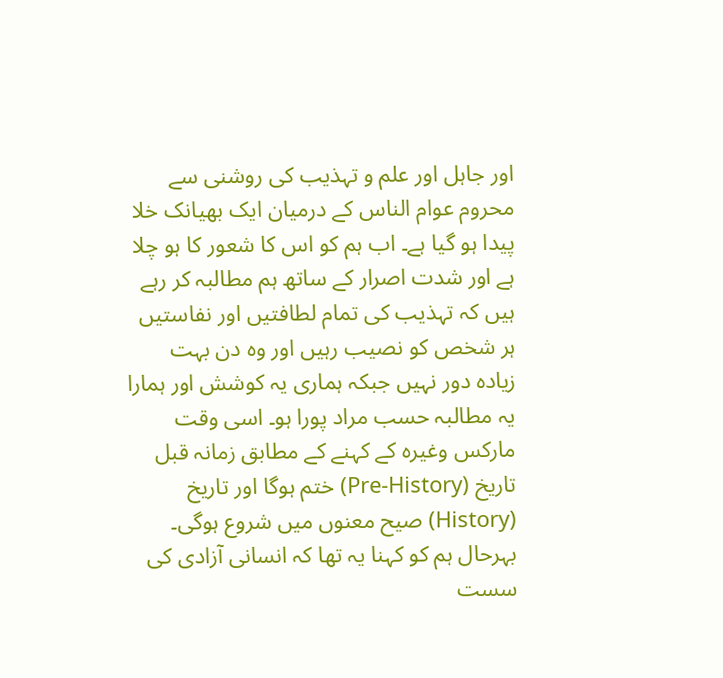اور جاہل اور علم و تہذیب کی روشنی سے محروم عوام الناس کے درمیان ایک بھیانک خلا پیدا ہو گیا ہے۔ اب ہم کو اس کا شعور کا ہو چلا ہے اور شدت اصرار کے ساتھ ہم مطالبہ کر رہے ہیں کہ تہذیب کی تمام لطافتیں اور نفاستیں ہر شخص کو نصیب رہیں اور وہ دن بہت زیادہ دور نہیں جبکہ ہماری یہ کوشش اور ہمارا یہ مطالبہ حسب مراد پورا ہو۔ اسی وقت مارکس وغیرہ کے کہنے کے مطابق زمانہ قبل تاریخ (Pre-History) ختم ہوگا اور تاریخ (History) صیح معنوں میں شروع ہوگی۔
بہرحال ہم کو کہنا یہ تھا کہ انسانی آزادی کی سست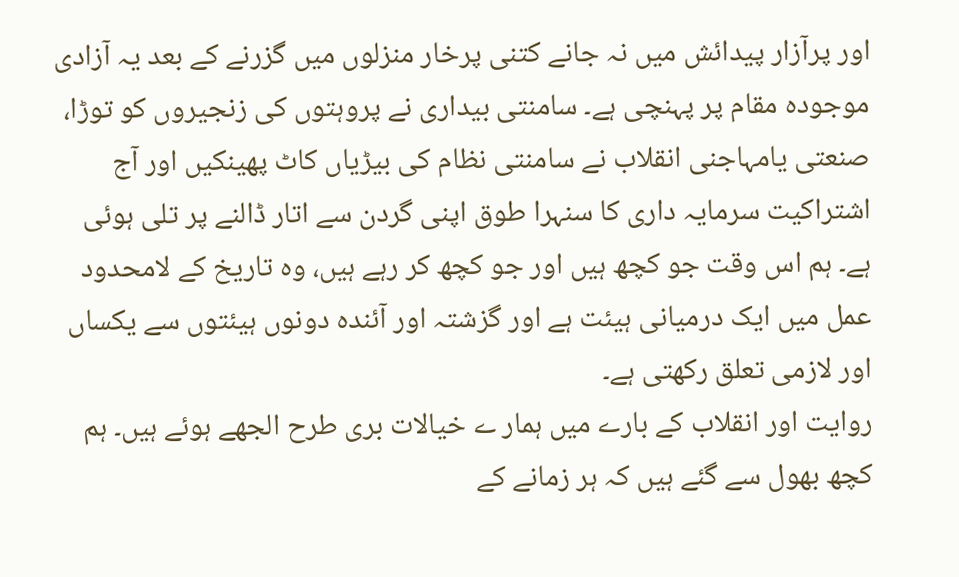اور پرآزار پیدائش میں نہ جانے کتنی پرخار منزلوں میں گزرنے کے بعد یہ آزادی موجودہ مقام پر پہنچی ہے۔ سامنتی بیداری نے پروہتوں کی زنجیروں کو توڑا، صنعتی یامہاجنی انقلاب نے سامنتی نظام کی بیڑیاں کاٹ پھینکیں اور آج اشتراکیت سرمایہ داری کا سنہرا طوق اپنی گردن سے اتار ڈالنے پر تلی ہوئی ہے۔ ہم اس وقت جو کچھ ہیں اور جو کچھ کر رہے ہیں، وہ تاریخ کے لامحدود عمل میں ایک درمیانی ہیئت ہے اور گزشتہ اور آئندہ دونوں ہیئتوں سے یکساں اور لازمی تعلق رکھتی ہے۔
روایت اور انقلاب کے بارے میں ہمار ے خیالات بری طرح الجھے ہوئے ہیں۔ ہم کچھ بھول سے گئے ہیں کہ ہر زمانے کے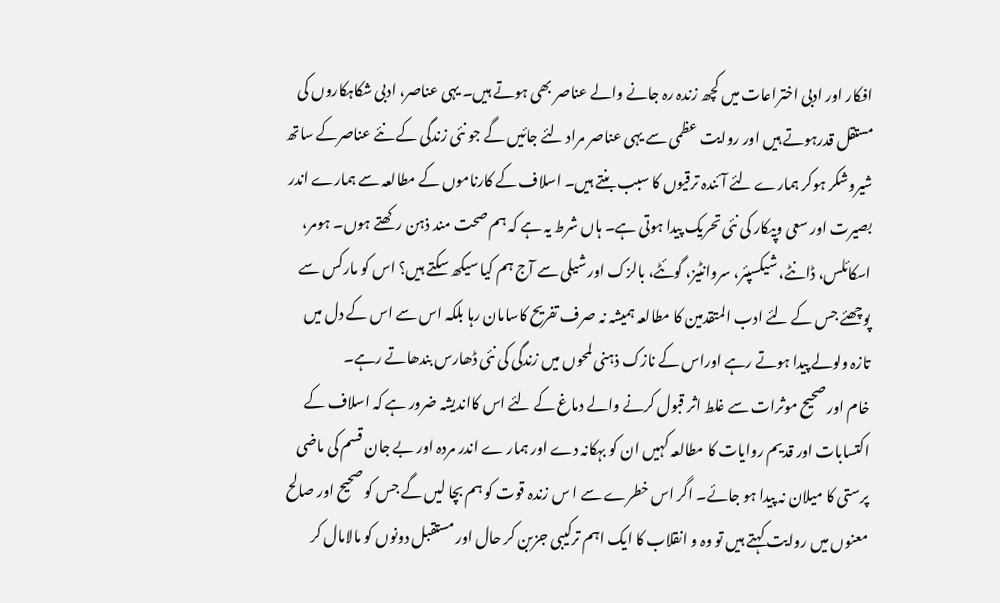افکار اور ادبی اختراعات میں کچھ زندہ رہ جانے والے عناصر بھی ہوتے ہیں۔ یہی عناصر، ادبی شکاہکاروں کی مستقل قدرہوتے ہیں اور روایت عظمی سے یہی عناصر مراد لئے جائیں گے جو نئی زندگی کے نئے عناصرکے ساتھ شیروشکر ہوکر ہمارے لئے آئندہ ترقیوں کا سبب بنتے ہیں۔ اسلاف کے کارناموں کے مطالعہ سے ہمارے اندر بصیرت اور سعی وپیکار کی نئی تحریک پیدا ہوتی ہے۔ ہاں شرط یہ ہے کہ ہم صحت مند ذہن رکھتے ہوں۔ ہومر، اسکائلس، ڈانٹے، شیکسپئر، سروانٹیز، گوئٹے، بالزک اور شیلی سے آج ہم کیا سیکھ سکتے ہیں؟ اس کو مارکس سے پوچھئے جس کے لئے ادب المتقدمین کا مطالعہ ہمیشہ نہ صرف تفریح کاسامان رہا بلکہ اس سے اس کے دل میں تازہ ولولے پیدا ہوتے رہے اوراس کے نازک ذہنی لمحوں میں زندگی کی نئی ڈھارس بندھاتے رہے۔
خام اور صحیح موثرات سے غلط اثر قبول کرنے والے دماغ کے لئے اس کااندیشہ ضرور ہے کہ اسلاف کے اکتسابات اور قدیم روایات کا مطالعہ کہیں ان کو بہکانہ دے اور ہمار ے اندر مردہ اور بے جان قسم کی ماضی پرستی کا میلان نہ پیدا ہو جائے۔ اگر اس خطرے سے ا س زندہ قوت کو ہم بچا لیں گے جس کو صحیح اور صالح معنوں میں روایت کہتے ہیں تو وہ و انقلاب کا ایک اہم ترکیبی جزبن کر حال اور مستقبل دونوں کو مالامال کر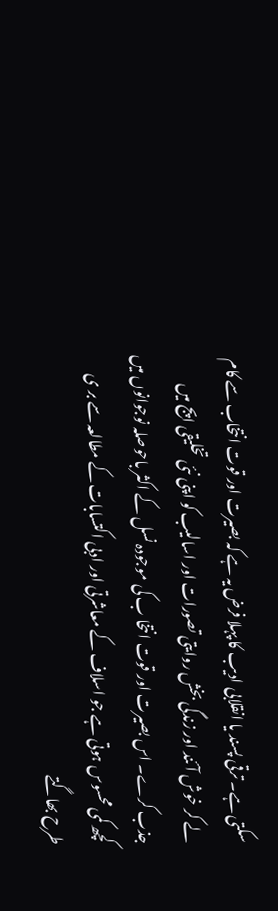سکتی ہے۔ ترقی پسند یا انقلابی ادیب کا پہلا فرض یہ ہے کہ بصیرت اور قوت انتخاب سے کام لے کر خوش آئند اور زندگی بخش روایتی تصورات اور اسالیب کو اپنی نئی تخلیقی اپج میں جذب کرے۔ اس بصیرت اور قوت انتخا ب کی موجودہ نسل کے اکثر باحوصلہ نوجوانوں میں کچھ کمی محسوس ہوتی ہے جو اسلاف کے معاشرتی اور ادبی اکتسابات کے مطالعہ سے بر ی طرح بھاگتے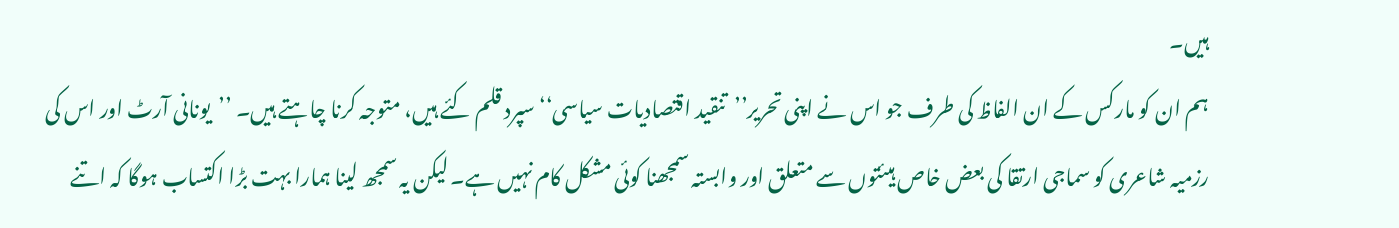ہیں۔
ہم ان کو مارکس کے ان الفاظ کی طرف جو اس نے اپنی تحریر’’تنقید اقتصادیات سیاسی‘‘سپرد قلم کئے ہیں، متوجہ کرنا چاہتے ہیں۔ ’’یونانی آرٹ اور اس کی رزمیہ شاعری کو سماجی ارتقا کی بعض خاص ہیئتوں سے متعلق اور وابستہ سمجھنا کوئی مشکل کام نہیں ہے۔ لیکن یہ سمجھ لینا ہمارا بہت بڑا اکتساب ہوگا کہ اتنے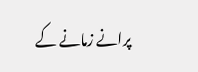پرانے زمانے کے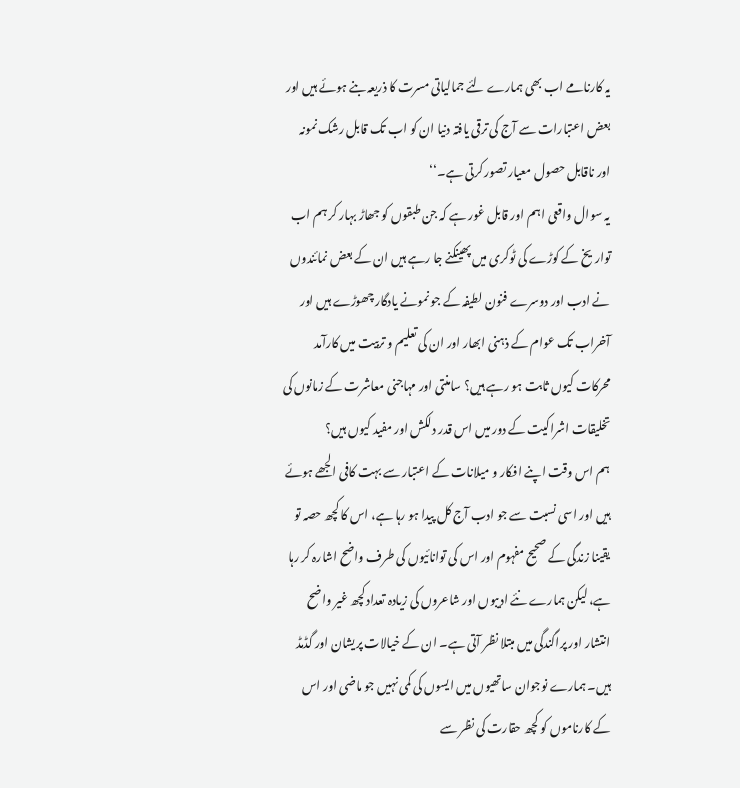یہ کارنامے اب بھی ہمارے لئے جمالیاتی مسرت کا ذریعہ بنے ہوئے ہیں اور بعض اعتبارات سے آج کی ترقی یافتہ دنیا ان کو اب تک قابل رشک نمونہ اور ناقابل حصول معیار تصور کرتی ہے۔‘‘
یہ سوال واقعی اہم اور قابل غور ہے کہ جن طبقوں کو جھاڑ بہار کر ہم اب تواریخ کے کوڑے کی ٹوکری میں پھینکنے جا رہے ہیں ان کے بعض نمائندوں نے ادب اور دوسرے فنون لطیفہ کے جو نمونے یادگار چھوڑے ہیں اور آخراب تک عوام کے ذہنی ابھار اور ان کی تعلیم و تربیت میں کارآمد محرکات کیوں ثابت ہو رہے ہیں؟ سامنتی اور مہاجنی معاشرت کے زمانوں کی تخلیقات اشراکیت کے دور میں اس قدر دلکش اور مفید کیوں ہیں؟
ہم اس وقت اپنے افکار و میلانات کے اعتبار سے بہت کافی الجھے ہوئے ہیں اور اسی نسبت سے جو ادب آج کل پیدا ہو رہا ہے، اس کا کچھ حصہ تو یقینا زندگی کے صحیح مفہوم اور اس کی توانائیوں کی طرف واضح اشارہ کر رہا ہے، لیکن ہمارے نئے ادیبوں اور شاعروں کی زیادہ تعداد کچھ غیر واضح انتشار اور پراگندگی میں مبتلا نظر آتی ہے۔ ان کے خیالات پریشان اور گڈمڈ ہیں۔ ہمارے نوجوان ساتھیوں میں ایسوں کی کمی نہیں جو ماضی اور اس کے کارناموں کو کچھ حقارت کی نظر سے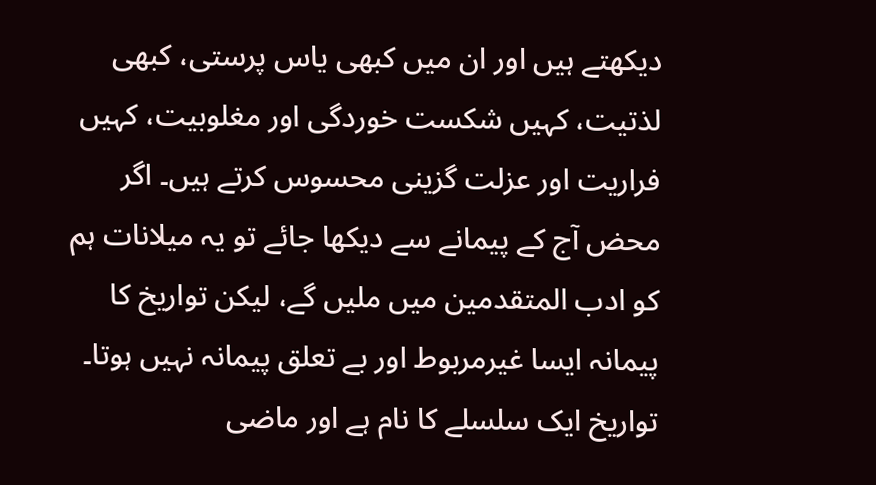دیکھتے ہیں اور ان میں کبھی یاس پرستی، کبھی لذتیت، کہیں شکست خوردگی اور مغلوبیت، کہیں فراریت اور عزلت گزینی محسوس کرتے ہیں۔ اگر محض آج کے پیمانے سے دیکھا جائے تو یہ میلانات ہم کو ادب المتقدمین میں ملیں گے، لیکن تواریخ کا پیمانہ ایسا غیرمربوط اور بے تعلق پیمانہ نہیں ہوتا۔
تواریخ ایک سلسلے کا نام ہے اور ماضی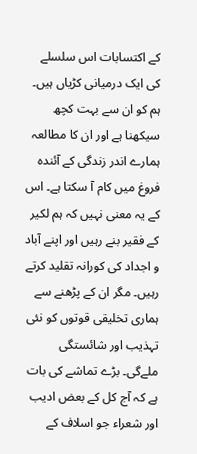کے اکتسابات اس سلسلے کی ایک درمیانی کڑیاں ہیں۔ ہم کو ان سے بہت کچھ سیکھنا ہے اور ان کا مطالعہ ہمارے اندر زندگی کے آئندہ فروغ میں کام آ سکتا ہے۔ اس کے یہ معنی نہیں کہ ہم لکیر کے فقیر بنے رہیں اور اپنے آباد و اجداد کی کورانہ تقلید کرتے رہیں۔ مگر ان کے پڑھنے سے ہماری تخلیقی قوتوں کو نئی تہذیب اور شائستگی ملےگی۔ بڑے تماشے کی بات ہے کہ آج کل کے بعض ادیب اور شعراء جو اسلاف کے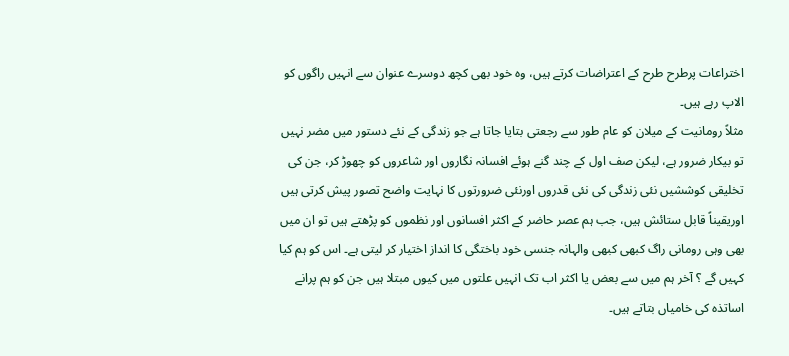اختراعات پرطرح طرح کے اعتراضات کرتے ہیں، وہ خود بھی کچھ دوسرے عنوان سے انہیں راگوں کو الاپ رہے ہیں۔
مثلاً رومانیت کے میلان کو عام طور سے رجعتی بتایا جاتا ہے جو زندگی کے نئے دستور میں مضر نہیں تو بیکار ضرور ہے، لیکن صف اول کے چند گنے ہوئے افسانہ نگاروں اور شاعروں کو چھوڑ کر، جن کی تخلیقی کوششیں نئی زندگی کی نئی قدروں اورنئی ضرورتوں کا نہایت واضح تصور پیش کرتی ہیں اوریقیناً قابل ستائش ہیں، جب ہم عصر حاضر کے اکثر افسانوں اور نظموں کو پڑھتے ہیں تو ان میں بھی وہی رومانی راگ کبھی کبھی والہانہ جنسی خود باختگی کا انداز اختیار کر لیتی ہے۔ اس کو ہم کیا کہیں گے ؟ آخر ہم میں سے بعض یا اکثر اب تک انہیں علتوں میں کیوں مبتلا ہیں جن کو ہم پرانے اساتذہ کی خامیاں بتاتے ہیں۔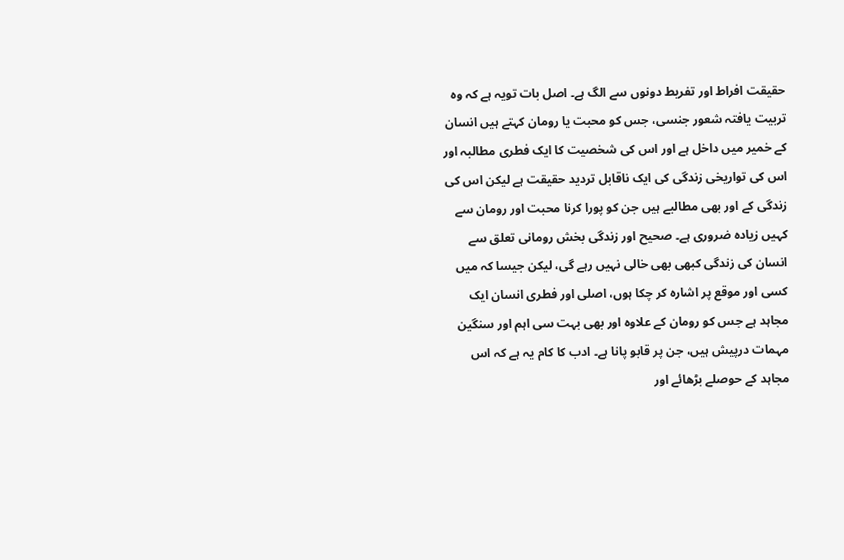حقیقت افراط اور تفریط دونوں سے الگ ہے۔ اصل بات تویہ ہے کہ وہ تربیت یافتہ شعور جنسی، جس کو محبت یا رومان کہتے ہیں انسان کے خمیر میں داخل ہے اور اس کی شخصیت کا ایک فطری مطالبہ اور اس کی تواریخی زندگی کی ایک ناقابل تردید حقیقت ہے لیکن اس کی زندگی کے اور بھی مطالبے ہیں جن کو پورا کرنا محبت اور رومان سے کہیں زیادہ ضروری ہے۔ صحیح اور زندگی بخش رومانی تعلق سے انسان کی زندگی کبھی بھی خالی نہیں رہے گی، لیکن جیسا کہ میں کسی اور موقع پر اشارہ کر چکا ہوں، اصلی اور فطری انسان ایک مجاہد ہے جس کو رومان کے علاوہ اور بھی بہت سی اہم اور سنگین مہمات درپیش ہیں، جن پر قابو پانا ہے۔ ادب کا کام یہ ہے کہ اس مجاہد کے حوصلے بڑھائے اور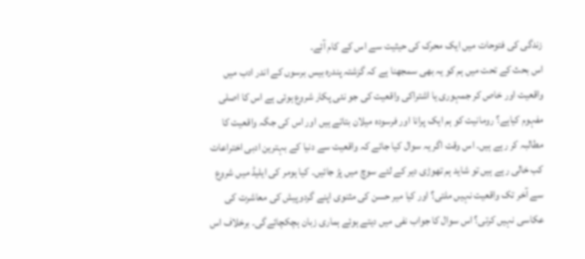زندگی کی فتوحات میں ایک محرک کی حیثیت سے اس کے کام آئے۔
اس بحث کے تحت میں ہم کو یہ بھی سمجھنا ہے کہ گزشتہ پندرہ بیس برسوں کے اندر ادب میں واقعیت اور خاص کر جمہوری یا اشتراکی واقعیت کی جو نئی پکار شروع ہوئی ہے اس کا اصلی مفہوم کیاہے؟ رومانیت کو ہم ایک پرانا اور فرسودہ میلان بتاتے ہیں اور اس کی جگہ واقعیت کا مطالبہ کر رہے ہیں۔ اس وقت اگر یہ سوال کیا جائے کہ واقعیت سے دنیا کے بہترین ادبی اختراعات کب خالی رہے ہیں تو شاید ہم تھوڑی دیر کے لئے سوچ میں پڑ جائیں۔ کیا ہومر کی ایلیڈ میں شروع سے آخر تک واقعیت نہیں ملتی؟ اور کیا میر حسن کی مثنوی اپنے گردوپیش کی معاشرت کی عکاسی نہیں کرتی؟ اس سوال کا جواب نفی میں دیتے ہوئے ہماری زبان ہچکچائےگی۔ برخلاف اس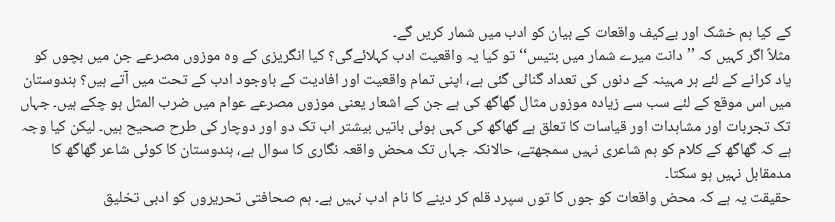کے کیا ہم خشک اور بےکیف واقعات کے بیان کو ادب میں شمار کریں گے۔
مثلاً اگر کہیں کہ ’’دانت میرے شمار میں بتیس‘‘ تو کیا یہ واقعیت ادب کہلائےگی؟ کیا انگریزی کے وہ موزوں مصرعے جن میں بچوں کو یاد کرانے کے لئے ہر مہینہ کے دنوں کی تعداد گنائی گئی ہے، اپنی تمام واقعیت اور افادیت کے باوجود ادب کے تحت میں آتے ہیں؟ ہندوستان میں اس موقع کے لئے سب سے زیادہ موزوں مثال گھاگھ کی ہے جن کے اشعار یعنی موزوں مصرعے عوام میں ضرب المثل ہو چکے ہیں۔ جہاں تک تجربات اور مشاہدات اور قیاسات کا تعلق ہے گھاگھ کی کہی ہوئی باتیں بیشتر اب تک دو اور دوچار کی طرح صحیح ہیں۔ لیکن کیا وجہ ہے کہ گھاگھ کے کلام کو ہم شاعری نہیں سمجھتے، حالانکہ جہاں تک محض واقعہ نگاری کا سوال ہے، ہندوستان کا کوئی شاعر گھاگھ کا مدمقابل نہیں ہو سکتا۔
حقیقت یہ ہے کہ محض واقعات کو جوں کا توں سپرد قلم کر دینے کا نام ادب نہیں ہے۔ ہم صحافتی تحریروں کو ادبی تخلیق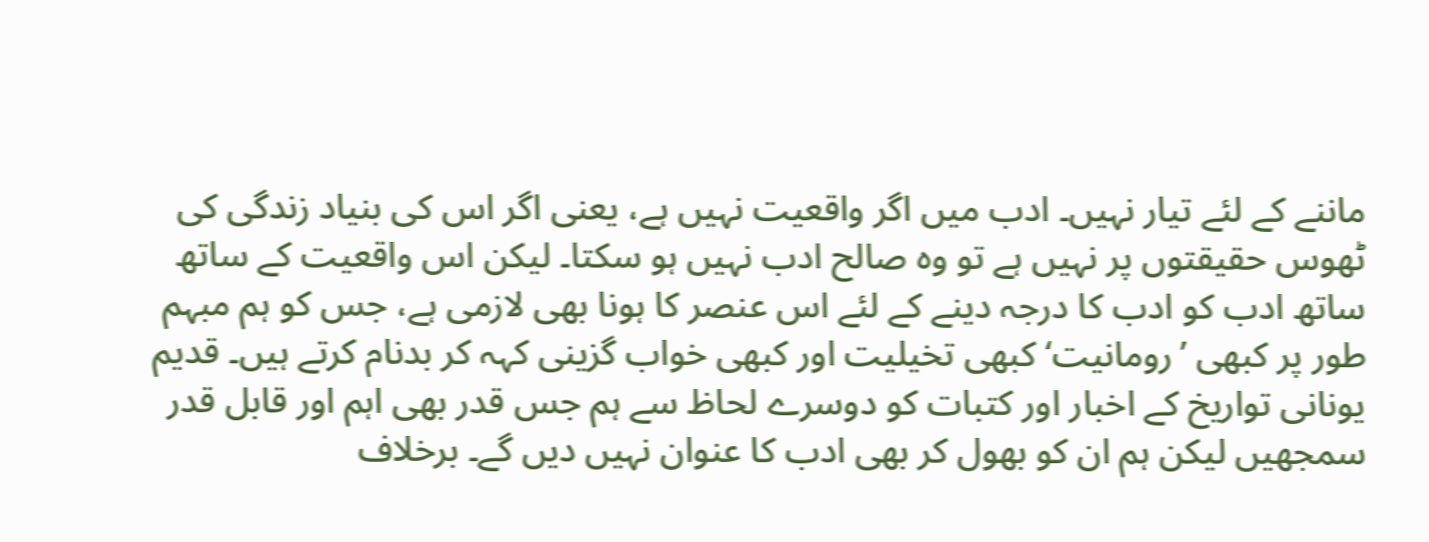ماننے کے لئے تیار نہیں۔ ادب میں اگر واقعیت نہیں ہے، یعنی اگر اس کی بنیاد زندگی کی ٹھوس حقیقتوں پر نہیں ہے تو وہ صالح ادب نہیں ہو سکتا۔ لیکن اس واقعیت کے ساتھ ساتھ ادب کو ادب کا درجہ دینے کے لئے اس عنصر کا ہونا بھی لازمی ہے، جس کو ہم مبہم طور پر کبھی ’رومانیت‘ کبھی تخیلیت اور کبھی خواب گزینی کہہ کر بدنام کرتے ہیں۔ قدیم یونانی تواریخ کے اخبار اور کتبات کو دوسرے لحاظ سے ہم جس قدر بھی اہم اور قابل قدر سمجھیں لیکن ہم ان کو بھول کر بھی ادب کا عنوان نہیں دیں گے۔ برخلاف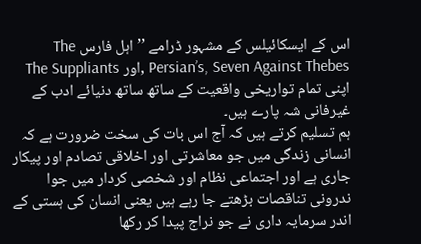اس کے ایسکائیلس کے مشہور ڈرامے ’’اہل فارس The Persian’s, Seven Against Thebes ,اور The Suppliants اپنی تمام تواریخی واقعیت کے ساتھ ساتھ دنیائے ادب کے غیرفانی شہ پارے ہیں۔
ہم تسلیم کرتے ہیں کہ آج اس بات کی سخت ضرورت ہے کہ انسانی زندگی میں جو معاشرتی اور اخلاقی تصادم اور پیکار جاری ہے اور اجتماعی نظام اور شخصی کردار میں جوا ندرونی تناقصات بڑھتے جا رہے ہیں یعنی انسان کی ہستی کے اندر سرمایہ داری نے جو نراج پیدا کر رکھا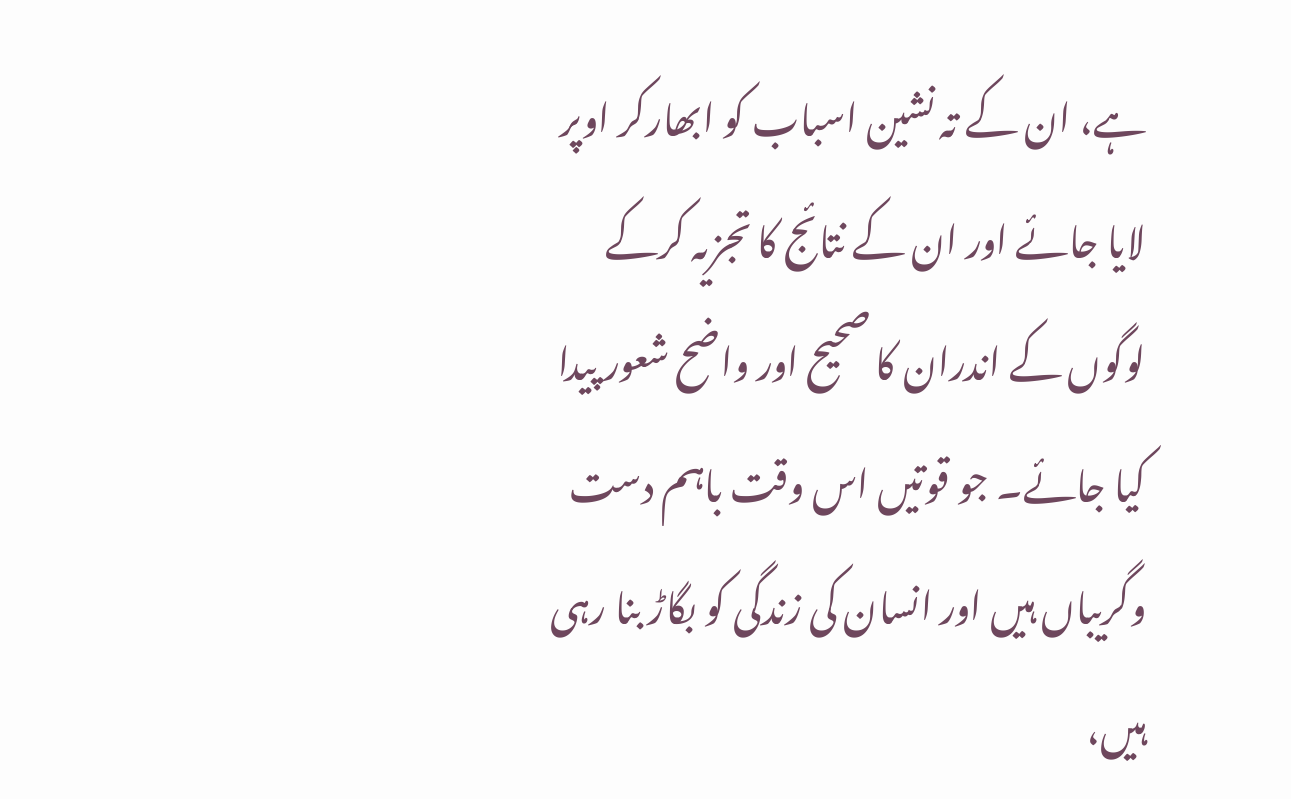ہے، ان کے تہ نشین اسباب کو ابھارکر اوپر لایا جائے اور ان کے نتائج کا تجزیہ کرکے لوگوں کے اندران کا صحیح اور واضح شعور پیدا کیا جائے۔ جو قوتیں اس وقت باہم دست وگریباں ہیں اور انسان کی زندگی کو بگاڑ بنا رہی ہیں،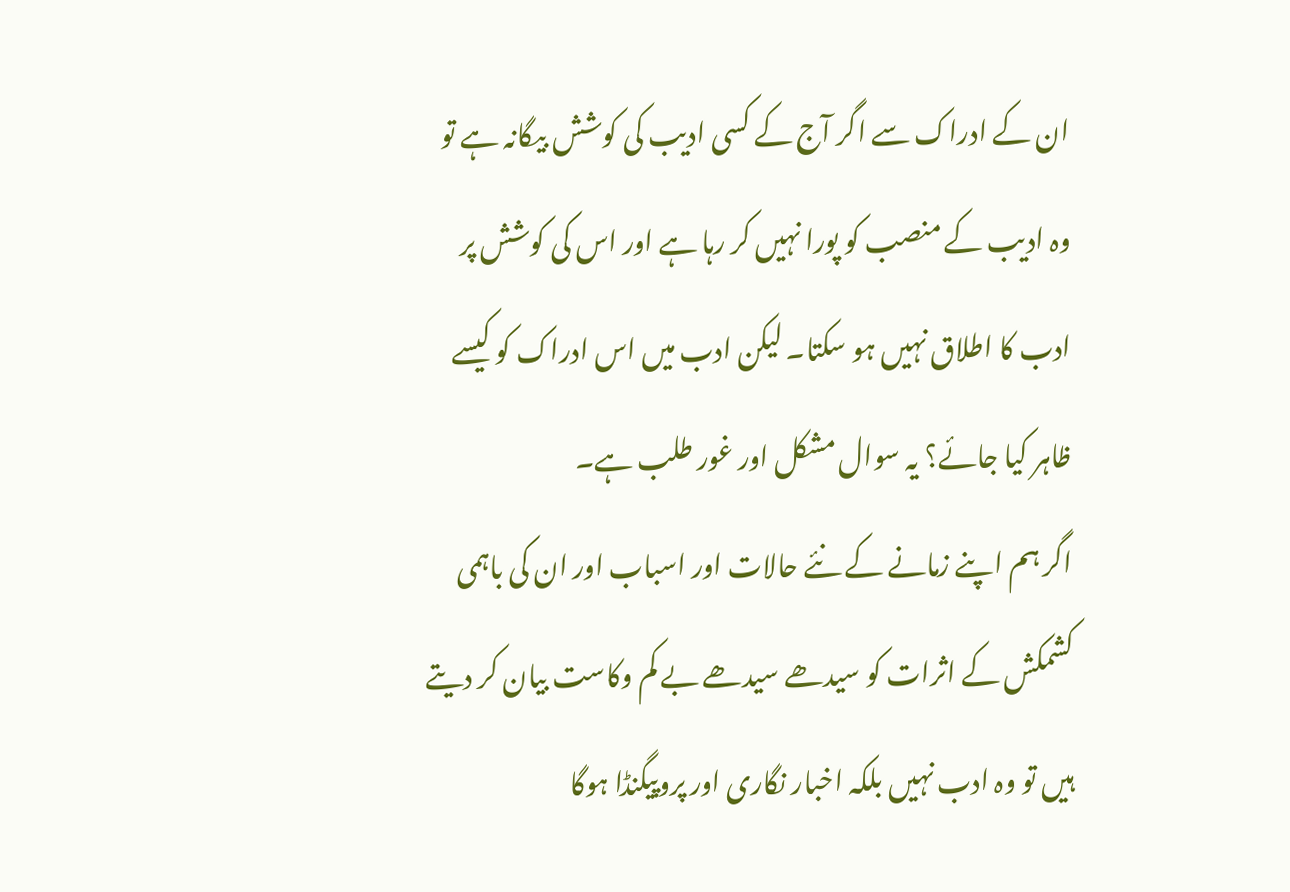ان کے ادراک سے اگر آج کے کسی ادیب کی کوشش بیگانہ ہے تو وہ ادیب کے منصب کو پورا نہیں کر رہا ہے اور اس کی کوشش پر ادب کا اطلاق نہیں ہو سکتا۔ لیکن ادب میں اس ادراک کو کیسے ظاہر کیا جائے؟ یہ سوال مشکل اور غور طلب ہے۔
اگر ہم اپنے زمانے کے نئے حالات اور اسباب اور ان کی باہمی کشمکش کے اثرات کو سیدھے سیدھے بے کم وکاست بیان کر دیتے ہیں تو وہ ادب نہیں بلکہ اخبار نگاری اور پروپیگنڈا ہوگا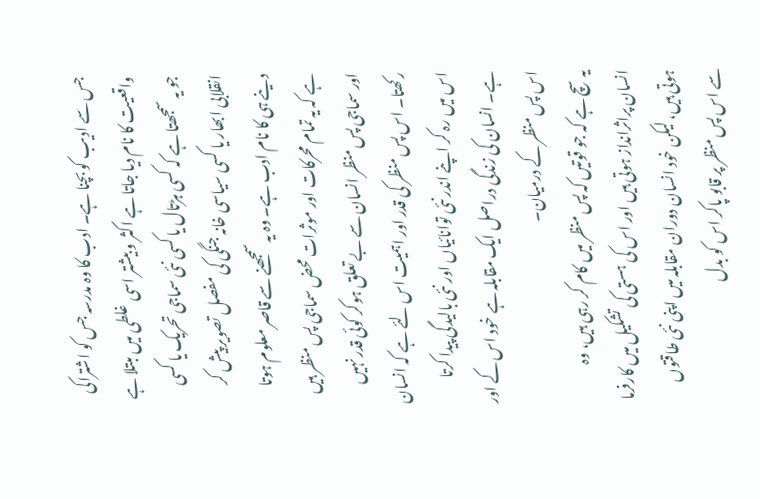جس سے ادیب کو بچنا ہے۔ ادب کا وہ مدرسہ جس کو اشتراکی واقعیت کا نام دیا جاتا ہے اکثر و بیشتر اسی غلطی میں مبتلا ہے جو یہ سمجھتا ہے کہ کسی ہڑتال یا کسی نئی سماجی تحریک یا کسی انقلابی ابھار یا کسی سیاسی خانہ جنگی کی مفصل تصویر پیش کر دینے ہی کا نام ادب ہے۔ وہ یہ سمجھنے سے قاصر معلوم ہوتا ہے کہ یہ تمام محرکات اور موثرات محض سماجی پس منظر ہیں اور سماجی پس منظر انسان سے بے تعلق ہوکر کوئی قدر نہیں رکھتا۔ اس پس منظر کی قدر اور اہمیت اس لئے ہے کہ انسان اس میں رہ کر اپنے اندر نئی توانائیاں اور نئی بالیدگی پیدا کرتا ہے۔ انسان کی زندگی دراصل ایک مقابلہ ہے خود اس کے اور اس پس منظر کے درمیان۔
یہ سچ ہے کہ جو قوتیں کہ پس منظر میں کام کر رہی ہیں، وہ انسان پراثرانداز ہوتی ہیں اور اس کی ہستی کی تشکیل میں کارفرما ہوتی ہیں، لیکن خود انسان دوران مقابلہ میں اپنی نئی طاقتوں سے اس پس منظر پر قابو پاکر اس کو بدل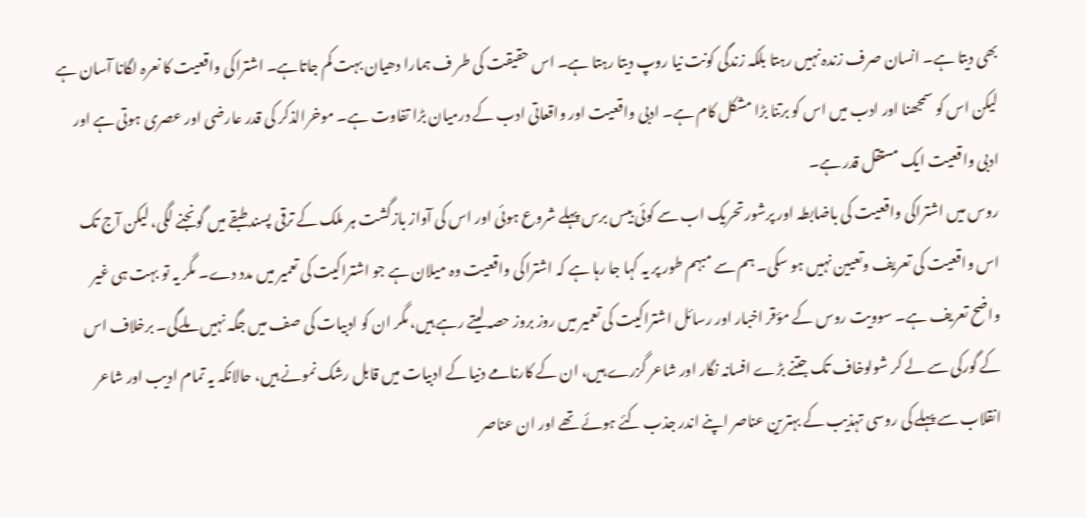بھی دیتا ہے۔ انسان صرف زندہ نہیں رہتا بلکہ زندگی کونت نیا روپ دیتا رہتا ہے۔ اس حقیقت کی طر ف ہمارا دھیان بہت کم جاتاہے۔ اشتراکی واقعیت کا نعرہ لگانا آسان ہے لیکن اس کو سمجھنا اور ادب میں اس کو برتنا بڑا مشکل کام ہے۔ ادبی واقعیت اور واقعاتی ادب کے درمیان بڑا تفاوت ہے۔ موخرالذکر کی قدر عارضی اور عصری ہوتی ہے اور ادبی واقعیت ایک مستقل قدر ہے۔
روس میں اشتراکی واقعیت کی باضابطہ اور پرشور تحریک اب سے کوئی بیس برس پہلے شروع ہوئی اور اس کی آواز بازگشت ہر ملک کے ترقی پسند طبقے میں گونجنے لگی، لیکن آج تک اس واقعیت کی تعریف وتعیین نہیں ہو سکی۔ ہم سے مبہم طور پر یہ کہا جا رہا ہے کہ اشتراکی واقعیت وہ میلان ہے جو اشتراکیت کی تعمیر میں مدد دے۔ مگر یہ تو بہت ہی غیر واضح تعریف ہے۔ سوویت روس کے مؤقر اخبار اور رسائل اشتراکیت کی تعمیر میں روز بروز حصہ لیتے رہے ہیں، مگر ان کو ادبیات کی صف میں جگہ نہیں ملےگی۔ برخلاف اس کے گورکی سے لے کر شولوخاف تک جتنے بڑے افسانہ نگار اور شاعر گزرے ہیں، ان کے کارنامے دنیا کے ادبیات میں قابل رشک نمونے ہیں، حالانکہ یہ تمام ادیب اور شاعر انقلاب سے پہلے کی روسی تہذیب کے بہترین عناصر اپنے اندر جذب کئے ہوئے تھے اور ان عناصر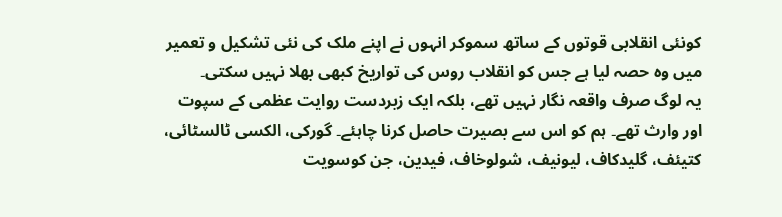کونئی انقلابی قوتوں کے ساتھ سموکر انہوں نے اپنے ملک کی نئی تشکیل و تعمیر میں وہ حصہ لیا ہے جس کو انقلاب روس کی تواریخ کبھی بھلا نہیں سکتی۔
یہ لوگ صرف واقعہ نگار نہیں تھے، بلکہ ایک زبردست روایت عظمی کے سپوت اور وارث تھے۔ ہم کو اس سے بصیرت حاصل کرنا چاہئے۔ گورکی، الکسی ٹالسٹائی، کتیئف، گلیدکاف، لیونیف، شولوخاف، فیدین، جن کوسویت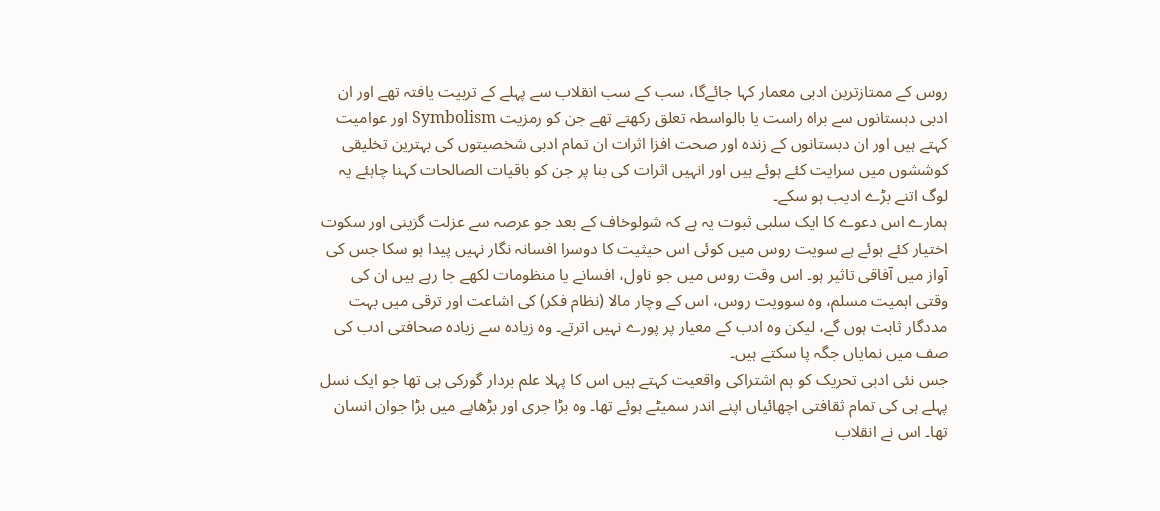روس کے ممتازترین ادبی معمار کہا جائےگا، سب کے سب انقلاب سے پہلے کے تربیت یافتہ تھے اور ان ادبی دبستانوں سے براہ راست یا بالواسطہ تعلق رکھتے تھے جن کو رمزیت Symbolism اور عوامیت کہتے ہیں اور ان دبستانوں کے زندہ اور صحت افزا اثرات ان تمام ادبی شخصیتوں کی بہترین تخلیقی کوششوں میں سرایت کئے ہوئے ہیں اور انہیں اثرات کی بنا پر جن کو باقیات الصالحات کہنا چاہئے یہ لوگ اتنے بڑے ادیب ہو سکے۔
ہمارے اس دعوے کا ایک سلبی ثبوت یہ ہے کہ شولوخاف کے بعد جو عرصہ سے عزلت گزینی اور سکوت اختیار کئے ہوئے ہے سویت روس میں کوئی اس حیثیت کا دوسرا افسانہ نگار نہیں پیدا ہو سکا جس کی آواز میں آفاقی تاثیر ہو۔ اس وقت روس میں جو ناول، افسانے یا منظومات لکھے جا رہے ہیں ان کی وقتی اہمیت مسلم، وہ سوویت روس، اس کے وچار مالا (نظام فکر) کی اشاعت اور ترقی میں بہت مددگار ثابت ہوں گے، لیکن وہ ادب کے معیار پر پورے نہیں اترتے۔ وہ زیادہ سے زیادہ صحافتی ادب کی صف میں نمایاں جگہ پا سکتے ہیں۔
جس نئی ادبی تحریک کو ہم اشتراکی واقعیت کہتے ہیں اس کا پہلا علم بردار گورکی ہی تھا جو ایک نسل پہلے ہی کی تمام ثقافتی اچھائیاں اپنے اندر سمیٹے ہوئے تھا۔ وہ بڑا جری اور بڑھاپے میں بڑا جوان انسان تھا۔ اس نے انقلاب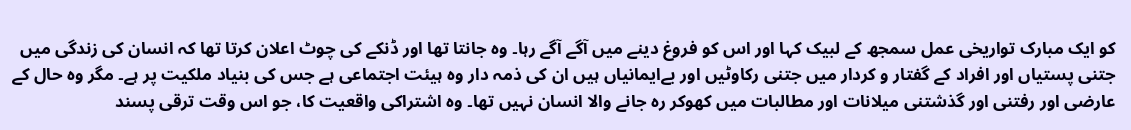کو ایک مبارک تواریخی عمل سمجھ کے لبیک کہا اور اس کو فروغ دینے میں آگے آگے رہا۔ وہ جانتا تھا اور ڈنکے کی چوٹ اعلان کرتا تھا کہ انسان کی زندگی میں جتنی پستیاں اور افراد کے گفتار و کردار میں جتنی رکاوٹیں اور بےایمانیاں ہیں ان کی ذمہ دار وہ ہیئت اجتماعی ہے جس کی بنیاد ملکیت پر ہے۔ مگر وہ حال کے عارضی اور رفتنی اور گذشتنی میلانات اور مطالبات میں کھوکر رہ جانے والا انسان نہیں تھا۔ وہ اشتراکی واقعیت کا، جو اس وقت ترقی پسند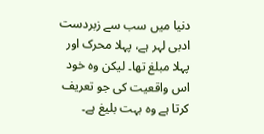دنیا میں سب سے زبردست ادبی لہر ہے، پہلا محرک اور پہلا مبلغ تھا۔ لیکن وہ خود اس واقعیت کی جو تعریف کرتا ہے وہ بہت بلیغ ہے۔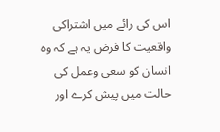اس کی رائے میں اشتراکی واقعیت کا فرض یہ ہے کہ وہ انسان کو سعی وعمل کی حالت میں پیش کرے اور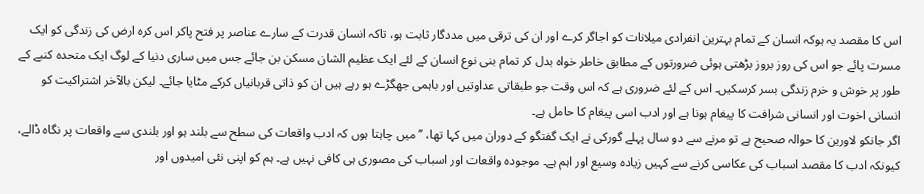اس کا مقصد یہ ہوکہ انسان کے تمام بہترین انفرادی میلانات کو اجاگر کرے اور ان کی ترقی میں مددگار ثابت ہو، تاکہ انسان قدرت کے سارے عناصر پر فتح پاکر اس کرہ ارض کی زندگی کو ایک مسرت پائے جو اس کی روز بروز بڑھتی ہوئی ضرورتوں کے مطابق خاطر خواہ بدل کر تمام بنی نوع انسان کے لئے ایک عظیم الشان مسکن بن جائے جس میں ساری دنیا کے لوگ ایک متحدہ کنبے کے طور پر خوش و خرم زندگی بسر کرسکیں۔ اس کے لئے ضروری ہے کہ اس وقت جو طبقاتی عداوتیں اور باہمی جھگڑے ہو رہے ہیں ان کو ذاتی قربانیاں کرکے مٹایا جائے۔ لیکن بالآخر اشتراکیت کو انسانی اخوت اور انسانی شرافت کا پیغام ہونا ہے اور ادب اسی پیغام کا حامل ہے۔
اگر جانکو لاورین کا حوالہ صحیح ہے تو مرنے سے دو سال پہلے گورکی نے ایک گفتگو کے دوران میں کہا تھا، ’’میں چاہتا ہوں کہ ادب واقعات کی سطح سے بلند ہو اور بلندی سے واقعات پر نگاہ ڈالے، کیونکہ ادب کا مقصد اسباب کی عکاسی کرنے سے کہیں زیادہ وسیع اور اہم ہے۔ موجودہ واقعات اور اسباب کی مصوری ہی کافی نہیں ہے۔ ہم کو اپنی نئی امیدوں اور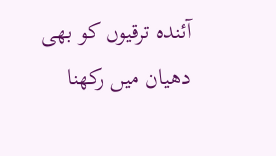آئندہ ترقیوں کو بھی دھیان میں رکھنا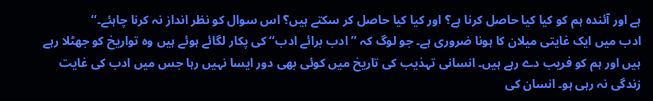ہے اور آئندہ ہم کو کیا کیا حاصل کرنا ہے؟ اور کیا کیا حاصل کر سکتے ہیں؟ اس سوال کو نظر انداز نہ کرنا چاہئے۔‘‘
ادب میں ایک غایتی میلان کا ہونا ضروری ہے۔ جو لوگ کہ ’’ادب برائے ادب‘‘ کی پکار لگائے ہوئے ہیں وہ تواریخ کو جھٹلا رہے ہیں اور ہم کو فریب دے رہے ہیں۔ انسانی تہذیب کی تاریخ میں کوئی بھی دور ایسا نہیں رہا جس میں ادب کی غایت زندگی نہ رہی ہو۔ انسان کی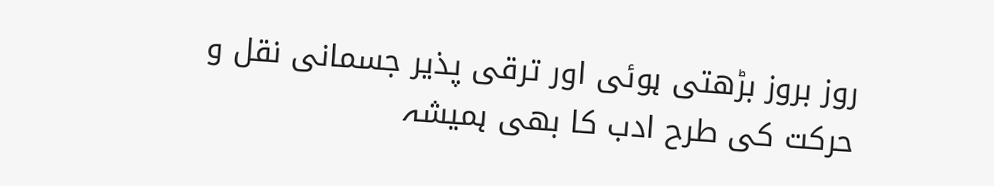روز بروز بڑھتی ہوئی اور ترقی پذیر جسمانی نقل و حرکت کی طرح ادب کا بھی ہمیشہ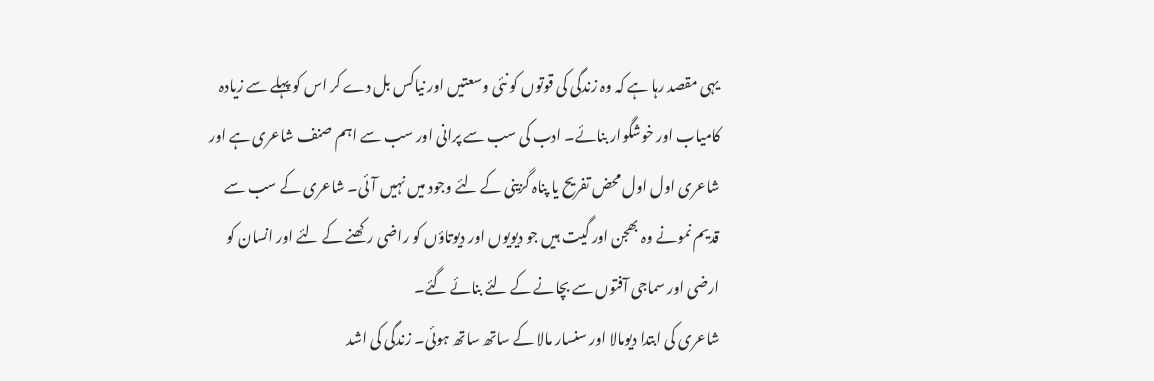یہی مقصد رہا ہے کہ وہ زندگی کی قوتوں کو نئی وسعتیں اور نیاکس بل دے کر اس کو پہلے سے زیادہ کامیاب اور خوشگوار بنائے۔ ادب کی سب سے پرانی اور سب سے اہم صنف شاعری ہے اور شاعری اول اول محض تفریح یا پناہ گزینی کے لئے وجود میں نہیں آئی۔ شاعری کے سب سے قدیم نمونے وہ بھجن اور گیت ہیں جو دیویوں اور دیوتاؤں کو راضی رکھنے کے لئے اور انسان کو ارضی اور سماجی آفتوں سے بچانے کے لئے بنائے گئے۔
شاعری کی ابتدا دیومالا اور سنسار مالا کے ساتھ ساتھ ہوئی۔ زندگی کی اشد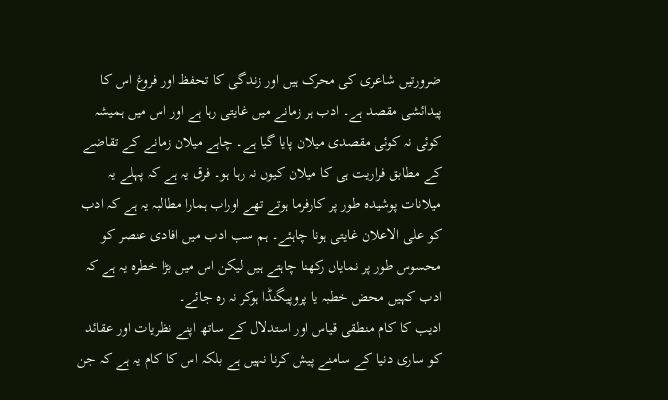ضرورتیں شاعری کی محرک ہیں اور زندگی کا تحفظ اور فروغ اس کا پیدائشی مقصد ہے۔ ادب ہر زمانے میں غایتی رہا ہے اور اس میں ہمیشہ کوئی نہ کوئی مقصدی میلان پایا گیا ہے۔ چاہے میلان زمانے کے تقاضے کے مطابق فراریت ہی کا میلان کیوں نہ رہا ہو۔ فرق یہ ہے کہ پہلے یہ میلانات پوشیدہ طور پر کارفرما ہوتے تھے اوراب ہمارا مطالبہ یہ ہے کہ ادب کو علی الاعلان غایتی ہونا چاہئے۔ ہم سب ادب میں افادی عنصر کو محسوس طور پر نمایاں رکھنا چاہتے ہیں لیکن اس میں بڑا خطرہ یہ ہے کہ ادب کہیں محض خطبہ یا پروپیگنڈا ہوکر نہ رہ جائے۔
ادیب کا کام منطقی قیاس اور استدلال کے ساتھ اپنے نظریات اور عقائد کو ساری دنیا کے سامنے پیش کرنا نہیں ہے بلکہ اس کا کام یہ ہے کہ جن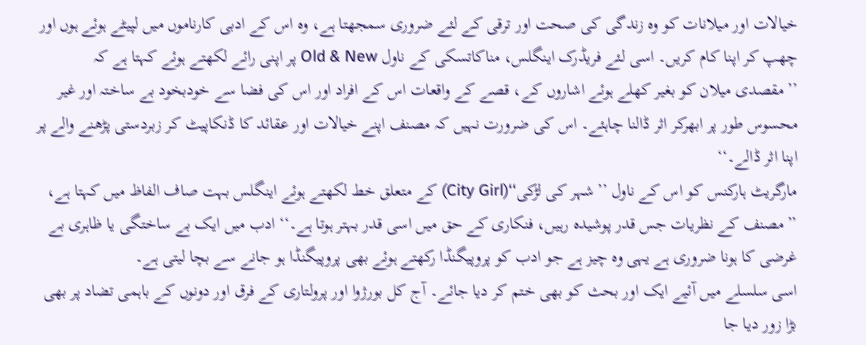خیالات اور میلانات کو وہ زندگی کی صحت اور ترقی کے لئے ضروری سمجھتا ہے، وہ اس کے ادبی کارناموں میں لپیٹے ہوئے ہوں اور چھپ کر اپنا کام کریں۔ اسی لئے فریڈرک اینگلس، مناکاتسکی کے ناول Old & New پر اپنی رائے لکھتے ہوئے کہتا ہے کہ ’’مقصدی میلان کو بغیر کھلے ہوئے اشاروں کے، قصے کے واقعات اس کے افراد اور اس کی فضا سے خودبخود بے ساختہ اور غیر محسوس طور پر ابھرکر اثر ڈالنا چاہئے۔ اس کی ضرورت نہیں کہ مصنف اپنے خیالات اور عقائد کا ڈنکاپیٹ کر زبردستی پڑھنے والے پر اپنا اثر ڈالے۔‘‘
مارگریٹ ہارکنس کو اس کے ناول ’’شہر کی لڑکی‘‘(City Girl) کے متعلق خط لکھتے ہوئے اینگلس بہت صاف الفاظ میں کہتا ہے، ’’مصنف کے نظریات جس قدر پوشیدہ رہیں، فنکاری کے حق میں اسی قدر بہتر ہوتا ہے۔‘‘ ادب میں ایک بے ساختگی یا ظاہری بے غرضی کا ہونا ضروری ہے یہی وہ چیز ہے جو ادب کو پروپیگنڈا رکھتے ہوئے بھی پروپیگنڈا ہو جانے سے بچا لیتی ہے۔
اسی سلسلے میں آئیے ایک اور بحث کو بھی ختم کر دیا جائے۔ آج کل بورژوا اور پرولتاری کے فرق اور دونوں کے باہمی تضاد پر بھی بڑا زور دیا جا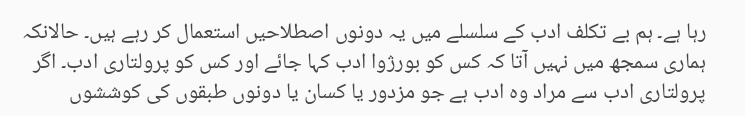رہا ہے۔ ہم بے تکلف ادب کے سلسلے میں یہ دونوں اصطلاحیں استعمال کر رہے ہیں۔ حالانکہ ہماری سمجھ میں نہیں آتا کہ کس کو بورژوا ادب کہا جائے اور کس کو پرولتاری ادب۔ اگر پرولتاری ادب سے مراد وہ ادب ہے جو مزدور یا کسان یا دونوں طبقوں کی کوششوں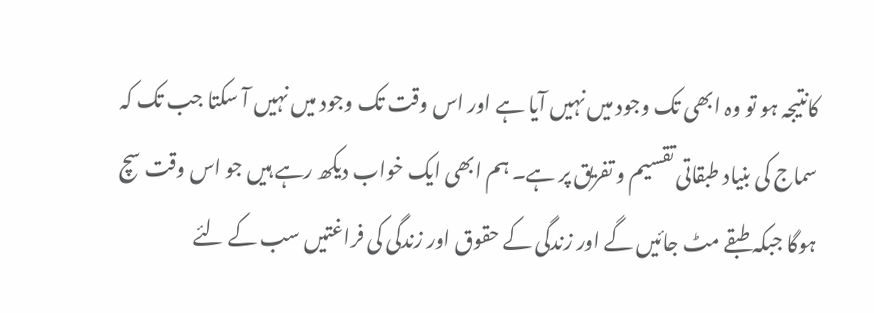کانتیجہ ہو تو وہ ابھی تک وجود میں نہیں آیا ہے اور اس وقت تک وجود میں نہیں آ سکتا جب تک کہ سماج کی بنیاد طبقاتی تقسیم و تفریق پر ہے۔ ہم ابھی ایک خواب دیکھ رہے ہیں جو اس وقت سچ ہوگا جبکہ طبقے مٹ جائیں گے اور زندگی کے حقوق اور زندگی کی فراغتیں سب کے لئے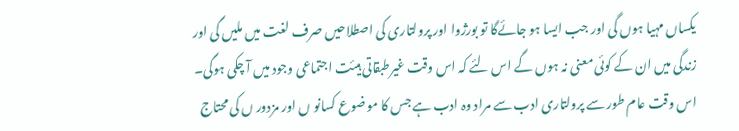یکساں مہیا ہوں گی اور جب ایسا ہو جائےگا تو بورژوا اور پرولتاری کی اصطلاحیں صرف لغت میں ملیں گی اور زندگی میں ان کے کوئی معنی نہ ہوں گے اس لئے کہ اس وقت غیرطبقاتی ہیئت اجتماعی وجود میں آ چکی ہوگی۔
اس وقت عام طور سے پرولتاری ادب سے مراد وہ ادب ہے جس کا موضوع کسانو ں اور مزدور ں کی محتاج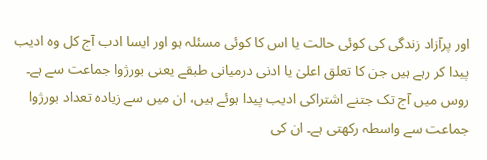اور پرآزاد زندگی کی کوئی حالت یا اس کا کوئی مسئلہ ہو اور ایسا ادب آج کل وہ ادیب پیدا کر رہے ہیں جن کا تعلق اعلیٰ یا ادنی درمیانی طبقے یعنی بورژوا جماعت سے ہے۔ روس میں آج تک جتنے اشتراکی ادیب پیدا ہوئے ہیں، ان میں سے زیادہ تعداد بورژوا جماعت سے واسطہ رکھتی ہے۔ ان کی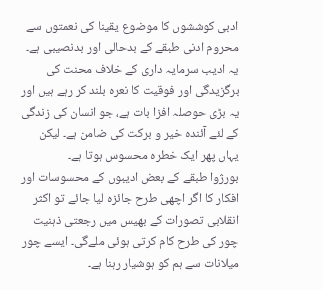ادبی کوششوں کا موضوع یقینا کی نعمتوں سے محروم ادنی طبقے کے بدحالی اور بدنصیبی ہے۔ یہ ادیب سرمایہ داری کے خلاف محنت کی برگزیدگی اور فوقیت کا نعرہ بلند کر رہے ہیں اور یہ بڑی حوصلہ افزا بات ہے، جو انسان کی زندگی کے لئے آئندہ خیر و برکت کی ضامن ہے۔ لیکن یہاں پھر ایک خطرہ محسوس ہوتا ہے۔
بورژوا طبقے کے بعض ادیبوں کے محسوسات اور افکار کا اگر اچھی طرح جائزہ لیا جائے تو اکثر انقلابی تصورات کے بھیس میں رجعتی ذہنیت چور کی طرح کام کرتی ہوئی ملےگی۔ ایسے چور میلانات سے ہم کو ہوشیار رہنا ہے۔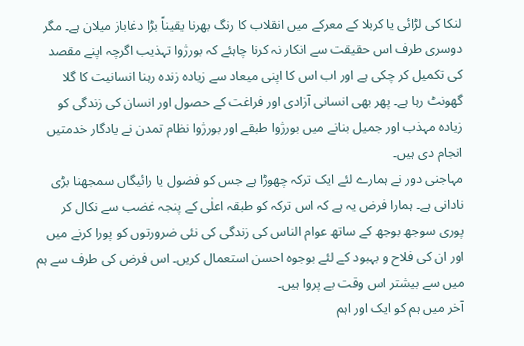لنکا کی لڑائی یا کربلا کے معرکے میں انقلاب کا رنگ بھرنا یقیناً بڑا دغاباز میلان ہے۔ مگر دوسری طرف اس حقیقت سے انکار نہ کرنا چاہئے کہ بورژوا تہذیب اگرچہ اپنے مقصد کی تکمیل کر چکی ہے اور اب اس کا اپنی میعاد سے زیادہ زندہ رہنا انسانیت کا گلا گھونٹ رہا ہے۔ پھر بھی انسانی آزادی اور فراغت کے حصول اور انسان کی زندگی کو زیادہ مہذب اور جمیل بنانے میں بورژوا طبقے اور بورژوا نظام تمدن نے یادگار خدمتیں انجام دی ہیں۔
مہاجنی دور نے ہمارے لئے ایک ترکہ چھوڑا ہے جس کو فضول یا رائیگاں سمجھنا بڑی نادانی ہے۔ ہمارا فرض یہ ہے کہ اس ترکہ کو طبقہ اعلٰی کے پنجہ غضب سے نکال کر پوری سوجھ بوجھ کے ساتھ عوام الناس کی زندگی کی نئی ضرورتوں کو پورا کرنے میں اور ان کی فلاح و بہبود کے لئے بوجوہ احسن استعمال کریں۔ اس فرض کی طرف سے ہم میں سے بیشتر اس وقت بے پروا ہیں۔
آخر میں ہم کو ایک اور اہم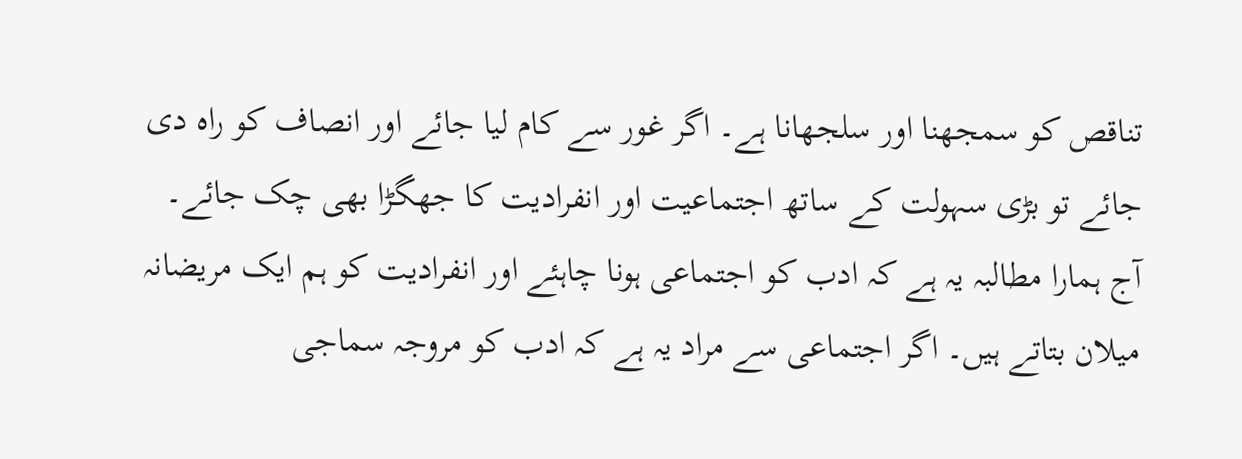تناقص کو سمجھنا اور سلجھانا ہے۔ اگر غور سے کام لیا جائے اور انصاف کو راہ دی جائے تو بڑی سہولت کے ساتھ اجتماعیت اور انفرادیت کا جھگڑا بھی چک جائے۔ آج ہمارا مطالبہ یہ ہے کہ ادب کو اجتماعی ہونا چاہئے اور انفرادیت کو ہم ایک مریضانہ میلان بتاتے ہیں۔ اگر اجتماعی سے مراد یہ ہے کہ ادب کو مروجہ سماجی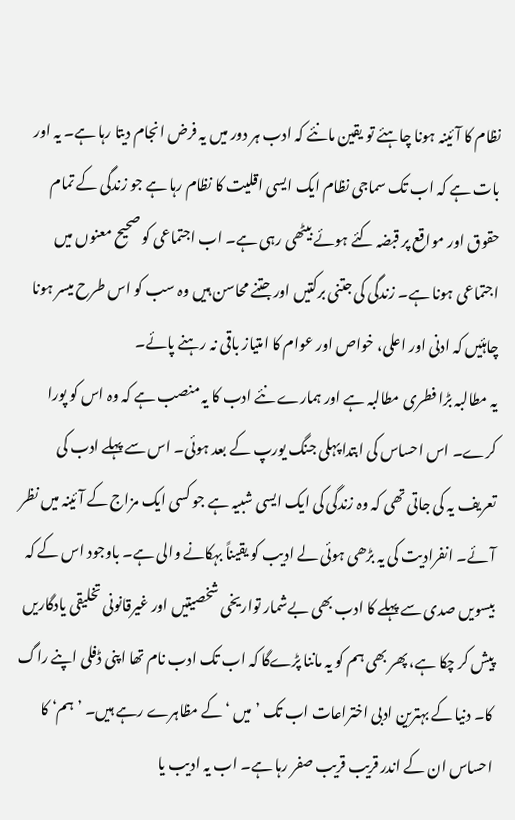نظام کا آئینہ ہونا چاہئے تو یقین مانئے کہ ادب ہر دور میں یہ فرض انجام دیتا رہا ہے۔ یہ اور بات ہے کہ اب تک سماجی نظام ایک ایسی اقلیت کا نظام رہا ہے جو زندگی کے تمام حقوق اور مواقع پر قبضہ کئے ہوئے بیٹھی رہی ہے۔ اب اجتماعی کو صحیح معنوں میں اجتماعی ہونا ہے۔ زندگی کی جتنی برکتیں اور جتنے محاسن ہیں وہ سب کو اس طرح میسر ہونا چاہئیں کہ ادنی اور اعلی، خواص اور عوام کا امتیاز باقی نہ رہنے پائے۔
یہ مطالبہ بڑا فطری مطالبہ ہے اور ہمارے نئے ادب کا یہ منصب ہے کہ وہ اس کو پورا کرے۔ اس احساس کی ابتدا پہلی جنگ یورپ کے بعد ہوئی۔ اس سے پہلے ادب کی تعریف یہ کی جاتی تھی کہ وہ زندگی کی ایک ایسی شبیہ ہے جو کسی ایک مزاج کے آئینہ میں نظر آئے۔ انفرادیت کی یہ بڑھی ہوئی لے ادیب کو یقیناً بہکانے والی ہے۔ باوجود اس کے کہ بیسویں صدی سے پہلے کا ادب بھی بےشمار تواریخی شخصیتیں اور غیرقانونی تخلیقی یادگاریں پیش کر چکا ہے، پھر بھی ہم کو یہ ماننا پڑےگا کہ اب تک ادب نام تھا اپنی ڈفلی اپنے راگ کا۔ دنیا کے بہترین ادبی اختراعات اب تک ’میں ‘ کے مظاہرے رہے ہیں۔ ’ہم‘ کا احساس ان کے اندر قریب قریب صفر رہا ہے۔ اب یہ ادیب یا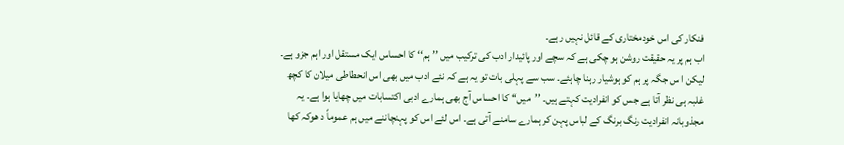فنکار کی اس خودمختاری کے قائل نہیں رہے۔
اب ہم پر یہ حقیقت روشن ہو چکی ہے کہ سچے اور پائیدار ادب کی ترکیب میں ’’ہم‘‘ کا احساس ایک مستقل اور اہم جزو ہے۔ لیکن ا س جگہ پر ہم کو ہوشیار رہنا چاہئے۔ سب سے پہلی بات تو یہ ہے کہ نئے ادب میں بھی اس انحطاطی میلان کا کچھ غلبہ ہی نظر آتا ہے جس کو انفرادیت کہتے ہیں۔ ’’میں‘‘ کا احساس آج بھی ہمارے ادبی اکتسابات میں چھایا ہوا ہے۔ یہ مجذوبانہ انفرادیت رنگ برنگ کے لباس پہن کر ہمارے سامنے آتی ہے۔ اس لئے اس کو پہنچاننے میں ہم عموماً د ھوکہ کھا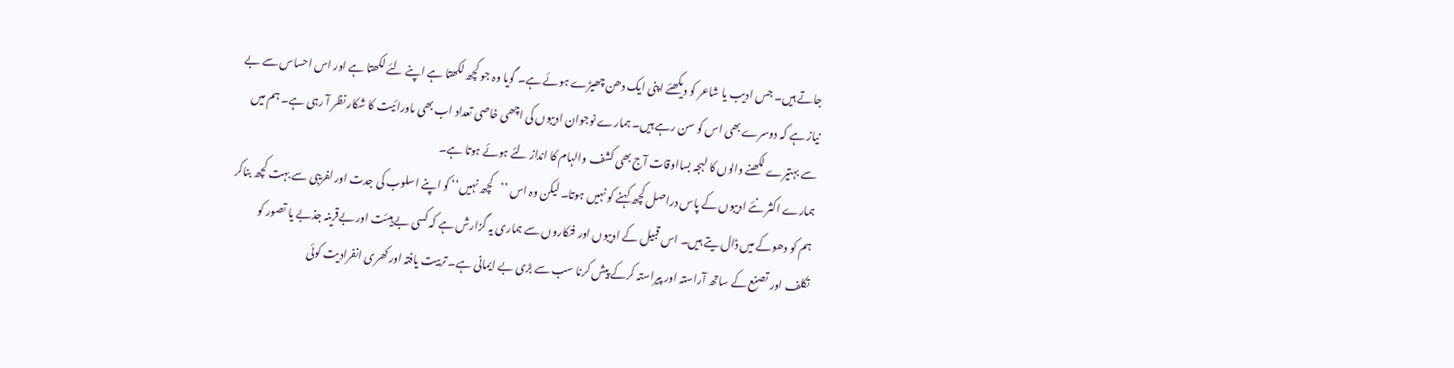جاتے ہیں۔ جس ادیب یا شاعر کو دیکھئے اپنی ایک دھن چھیڑے ہوئے ہے۔ گویا وہ جو کچھ لکھتا ہے اپنے لئے لکھتا ہے اور اس احساس سے بے نیاز ہے کہ دوسرے بھی اس کو سن رہے ہیں۔ ہمارے نوجوان ادیبوں کی اچھی خاصی تعداد اب بھی ماورائیت کا شکار نظر آ رہی ہے۔ ہم میں سے بہتیرے لکھنے والوں کا لہجہ بسااوقات آج بھی کشف والہام کا انداز لئے ہوئے ہوتا ہے۔
ہمارے اکثر نئے ادیبوں کے پاس دراصل کچھ کہنے کو نہیں ہوتا۔ لیکن وہ اس ’’کچھ نہیں‘‘ کو اپنے اسلوب کی جدت اور لفریبی سے بہت کچھ بناکر ہم کو دھوکے میں ڈال یتے ہیں۔ اس قبیل کے ادیبوں اور فنکاروں سے ہماری یہ گزارش ہے کہ کسی بے ہیئت اور بےقرینہ جذبے یا تصور کو تکلف اور تصنع کے ساتھ آراستہ اور پیراستہ کرکے پیش کرنا سب سے بڑی بے ایمانی ہے۔ تربیت یافتہ اور کھری انفرادیت کوئی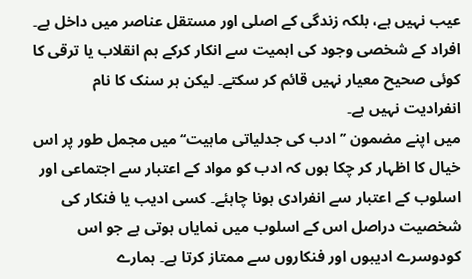عیب نہیں ہے، بلکہ زندگی کے اصلی اور مستقل عناصر میں داخل ہے۔ افراد کے شخصی وجود کی اہمیت سے انکار کرکے ہم انقلاب یا ترقی کا کوئی صحیح معیار نہیں قائم کر سکتے۔ لیکن ہر سنک کا نام انفرادیت نہیں ہے۔
میں اپنے مضمون ’’ادب کی جدلیاتی ماہیت‘‘میں مجمل طور پر اس خیال کا اظہار کر چکا ہوں کہ ادب کو مواد کے اعتبار سے اجتماعی اور اسلوب کے اعتبار سے انفرادی ہونا چاہئے۔ کسی ادیب یا فنکار کی شخصیت دراصل اس کے اسلوب میں نمایاں ہوتی ہے جو اس کودوسرے ادیبوں اور فنکاروں سے ممتاز کرتا ہے۔ ہمارے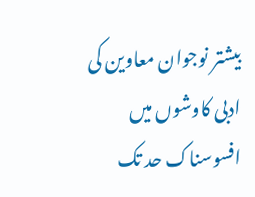بیشتر نوجوان معاوین کی ادبی کاوشوں میں افسوسناک حد تک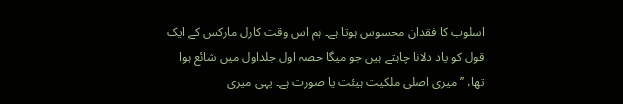اسلوب کا فقدان محسوس ہوتا ہے۔ ہم اس وقت کارل مارکس کے ایک قول کو یاد دلانا چاہتے ہیں جو میگا حصہ اول جلداول میں شائع ہوا تھا، ’’میری اصلی ملکیت ہیئت یا صورت ہے۔ یہی میری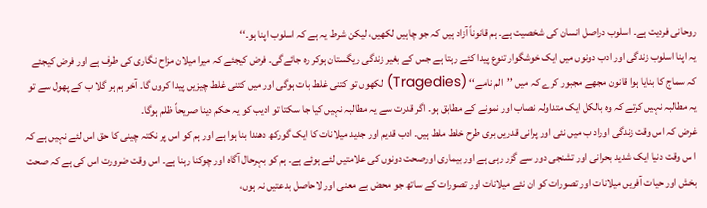روحانی فردیت ہے۔ اسلوب دراصل انسان کی شخصیت ہے۔ ہم قانوناً آزاد ہیں کہ جو چاہیں لکھیں، لیکن شرط یہ ہے کہ اسلوب اپنا ہو۔‘‘
یہ اپنا اسلوب زندگی اور ادب دونوں میں ایک خوشگوار تنوع پیدا کئے رہتا ہے جس کے بغیر زندگی ریگستان ہوکر رہ جائےگی۔ فرض کیجئے کہ میرا میلان مزاح نگاری کی طرف ہے اور فرض کیجئے کہ سماج کا بنایا ہوا قانون مجھے مجبور کرے کہ میں ’’الم نامے‘‘ (Tragedies) لکھوں تو کتنی غلط بات ہوگی اور میں کتنی غلط چیزیں پیدا کروں گا۔ آخر ہم ہر گلا ب کے پھول سے تو یہ مطالبہ نہیں کرتے کہ وہ بالکل ایک متداولہ نصاب اور نمونے کے مطابق ہو۔ اگر قدرت سے یہ مطالبہ نہیں کیا جا سکتا تو ادیب کو یہ حکم دینا صریحاً ظلم ہوگا۔
غرض کہ اس وقت زندگی اوراد ب میں نئی اور پرانی قدریں بری طرح خلط ملط ہیں۔ ادب قدیم اور جدید میلانات کا ایک گورکھ دھندا بنا ہوا ہے اور ہم کو اس پر نکتہ چینی کا حق اس لئے نہیں ہے کہ ا س وقت دنیا ایک شدید بحرانی اور تشنجی دور سے گزر رہی ہے اور بیماری اورصحت دونوں کی علامتیں لئے ہوئے ہے۔ ہم کو بہرحال آگاہ اور چوکنا رہنا ہے۔ اس وقت ضرورت اس کی ہے کہ صحت بخش اور حیات آفریں میلانات اور تصورات کو ان نئے میلانات اور تصورات کے ساتھ جو محض بے معنی اور لاحاصل بدعتیں نہ ہوں،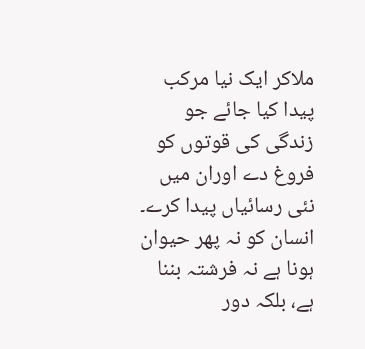ملاکر ایک نیا مرکب پیدا کیا جائے جو زندگی کی قوتوں کو فروغ دے اوران میں نئی رسائیاں پیدا کرے۔ انسان کو نہ پھر حیوان ہونا ہے نہ فرشتہ بننا ہے، بلکہ دور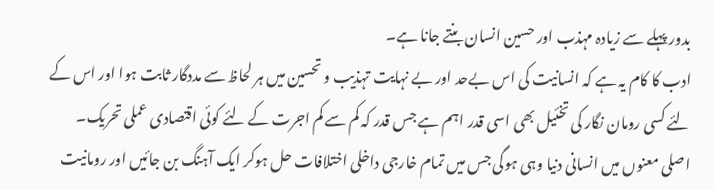بدور پہلے سے زیادہ مہذب اور حسین انسان بنتے جانا ہے۔
ادب کا کام یہ ہے کہ انسانیت کی اس بےحد اور بے نہایت تہذیب و تحسین میں ہر لحاظ سے مددگار ثابت ہوا اور اس کے لئے کسی رومان نگار کی تخئیل بھی اسی قدر اہم ہے جس قدر کہ کم سے کم اجرت کے لئے کوئی اقتصادی عملی تحریک۔ اصلی معنوں میں انسانی دنیا وہی ہوگی جس میں تمام خارجی داخلی اختلافات حل ہوکر ایک آہنگ بن جائیں اور رومانیت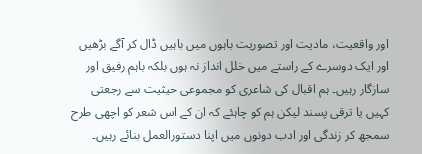اور واقعیت، مادیت اور تصوریت باہوں میں باہیں ڈال کر آگے بڑھیں اور ایک دوسرے کے راستے میں خلل انداز نہ ہوں بلکہ باہم رفیق اور سازگار رہیں۔ ہم اقبال کی شاعری کو مجموعی حیثیت سے رجعتی کہیں یا ترقی پسند لیکن ہم کو چاہئے کہ ان کے اس شعر کو اچھی طرح سمجھ کر زندگی اور ادب دونوں میں اپنا دستورالعمل بنائے رہیں۔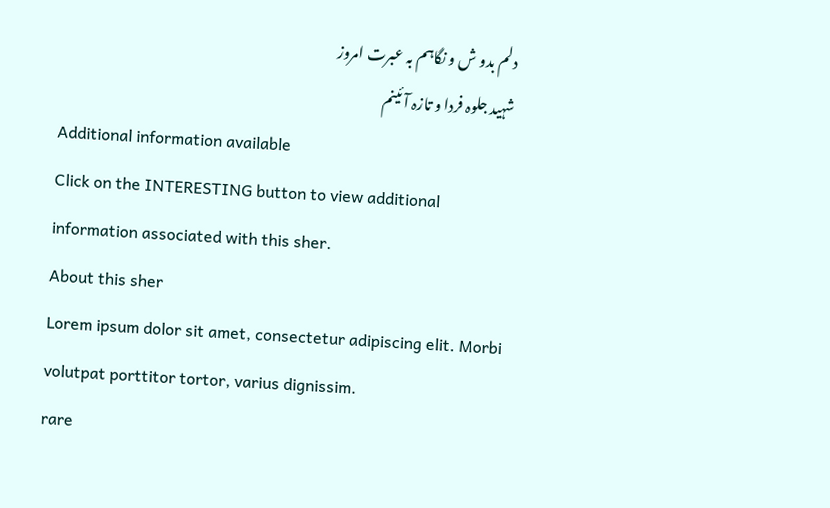دلم بدو ش و نگاہم بہ عبرت امروز
شہید جلوہ فردا و تازہ آئینم
Additional information available
Click on the INTERESTING button to view additional information associated with this sher.
About this sher
Lorem ipsum dolor sit amet, consectetur adipiscing elit. Morbi volutpat porttitor tortor, varius dignissim.
rare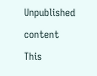Unpublished content
This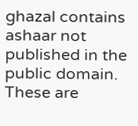ghazal contains ashaar not published in the public domain. These are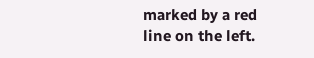marked by a red line on the left.